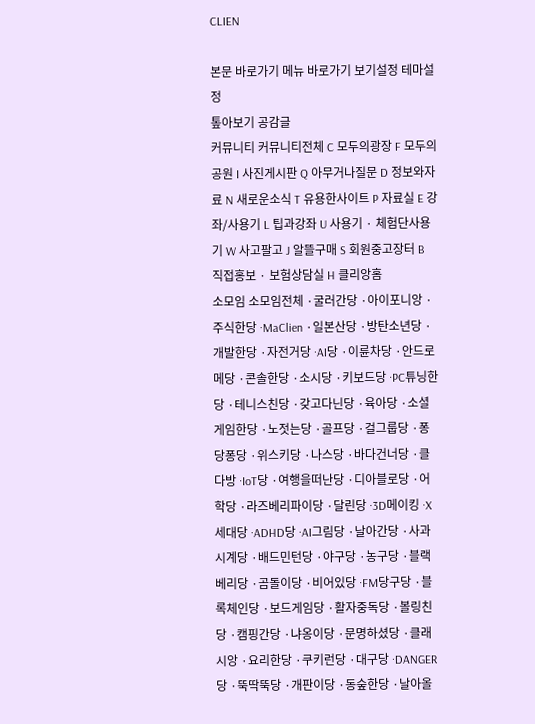CLIEN

본문 바로가기 메뉴 바로가기 보기설정 테마설정
톺아보기 공감글
커뮤니티 커뮤니티전체 C 모두의광장 F 모두의공원 I 사진게시판 Q 아무거나질문 D 정보와자료 N 새로운소식 T 유용한사이트 P 자료실 E 강좌/사용기 L 팁과강좌 U 사용기 · 체험단사용기 W 사고팔고 J 알뜰구매 S 회원중고장터 B 직접홍보 · 보험상담실 H 클리앙홈
소모임 소모임전체 ·굴러간당 ·아이포니앙 ·주식한당 ·MaClien ·일본산당 ·방탄소년당 ·개발한당 ·자전거당 ·AI당 ·이륜차당 ·안드로메당 ·콘솔한당 ·소시당 ·키보드당 ·PC튜닝한당 ·테니스친당 ·갖고다닌당 ·육아당 ·소셜게임한당 ·노젓는당 ·골프당 ·걸그룹당 ·퐁당퐁당 ·위스키당 ·나스당 ·바다건너당 ·클다방 ·IoT당 ·여행을떠난당 ·디아블로당 ·어학당 ·라즈베리파이당 ·달린당 ·3D메이킹 ·X세대당 ·ADHD당 ·AI그림당 ·날아간당 ·사과시계당 ·배드민턴당 ·야구당 ·농구당 ·블랙베리당 ·곰돌이당 ·비어있당 ·FM당구당 ·블록체인당 ·보드게임당 ·활자중독당 ·볼링친당 ·캠핑간당 ·냐옹이당 ·문명하셨당 ·클래시앙 ·요리한당 ·쿠키런당 ·대구당 ·DANGER당 ·뚝딱뚝당 ·개판이당 ·동숲한당 ·날아올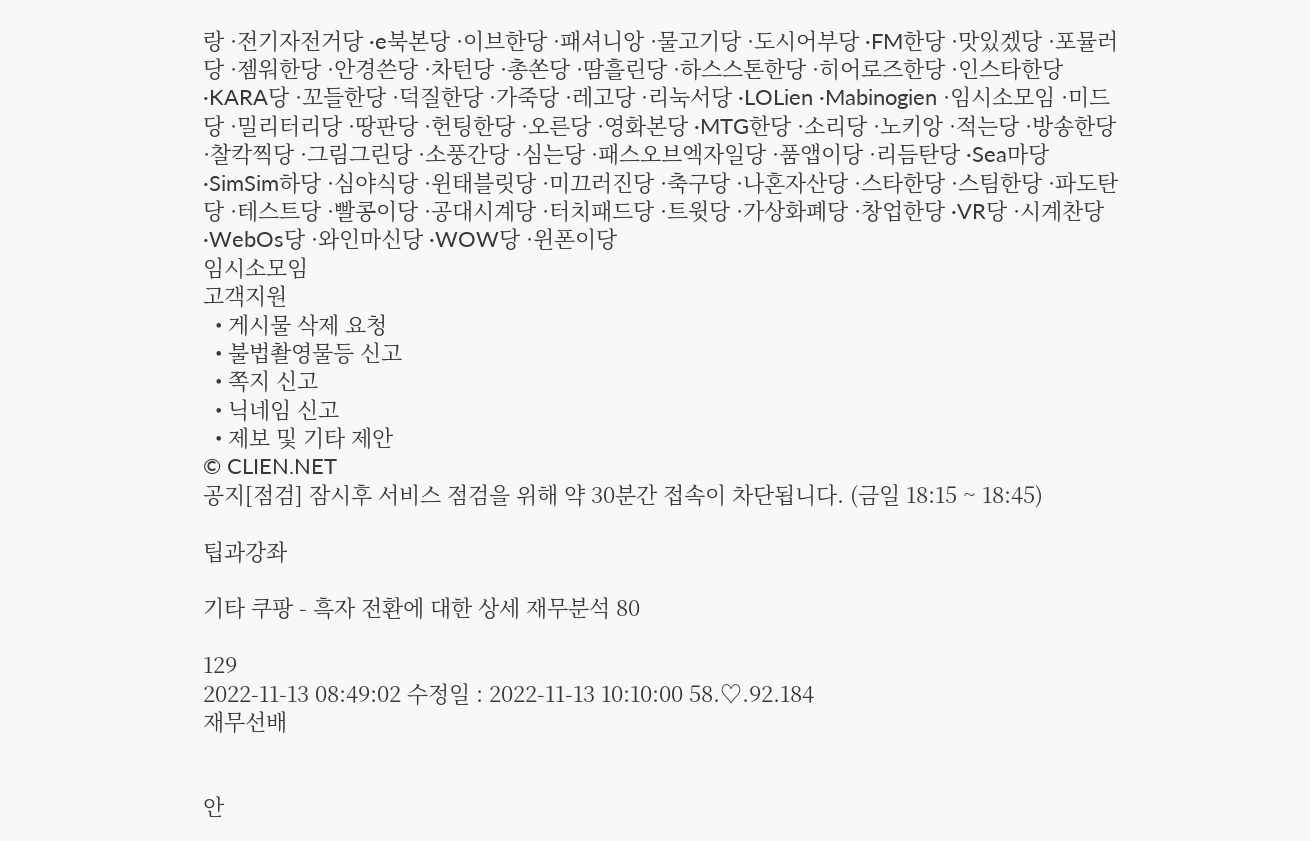랑 ·전기자전거당 ·e북본당 ·이브한당 ·패셔니앙 ·물고기당 ·도시어부당 ·FM한당 ·맛있겠당 ·포뮬러당 ·젬워한당 ·안경쓴당 ·차턴당 ·총쏜당 ·땀흘린당 ·하스스톤한당 ·히어로즈한당 ·인스타한당 ·KARA당 ·꼬들한당 ·덕질한당 ·가죽당 ·레고당 ·리눅서당 ·LOLien ·Mabinogien ·임시소모임 ·미드당 ·밀리터리당 ·땅판당 ·헌팅한당 ·오른당 ·영화본당 ·MTG한당 ·소리당 ·노키앙 ·적는당 ·방송한당 ·찰칵찍당 ·그림그린당 ·소풍간당 ·심는당 ·패스오브엑자일당 ·품앱이당 ·리듬탄당 ·Sea마당 ·SimSim하당 ·심야식당 ·윈태블릿당 ·미끄러진당 ·축구당 ·나혼자산당 ·스타한당 ·스팀한당 ·파도탄당 ·테스트당 ·빨콩이당 ·공대시계당 ·터치패드당 ·트윗당 ·가상화폐당 ·창업한당 ·VR당 ·시계찬당 ·WebOs당 ·와인마신당 ·WOW당 ·윈폰이당
임시소모임
고객지원
  • 게시물 삭제 요청
  • 불법촬영물등 신고
  • 쪽지 신고
  • 닉네임 신고
  • 제보 및 기타 제안
© CLIEN.NET
공지[점검] 잠시후 서비스 점검을 위해 약 30분간 접속이 차단됩니다. (금일 18:15 ~ 18:45)

팁과강좌

기타 쿠팡 - 흑자 전환에 대한 상세 재무분석 80

129
2022-11-13 08:49:02 수정일 : 2022-11-13 10:10:00 58.♡.92.184
재무선배


안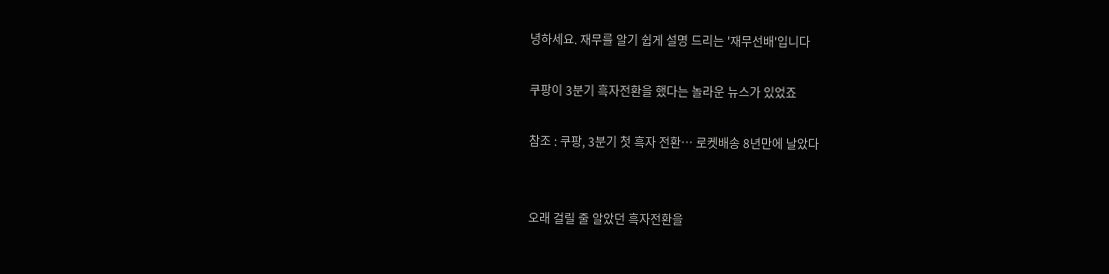녕하세요. 재무를 알기 쉽게 설명 드리는 '재무선배'입니다

쿠팡이 3분기 흑자전환을 했다는 놀라운 뉴스가 있었죠

참조 : 쿠팡, 3분기 첫 흑자 전환… 로켓배송 8년만에 날았다


오래 걸릴 줄 알았던 흑자전환을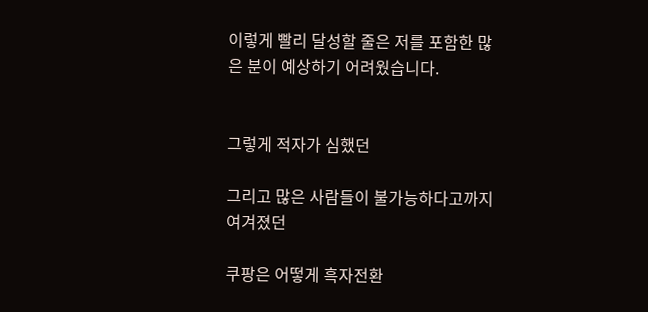이렇게 빨리 달성할 줄은 저를 포함한 많은 분이 예상하기 어려웠습니다.


그렇게 적자가 심했던

그리고 많은 사람들이 불가능하다고까지 여겨졌던

쿠팡은 어떻게 흑자전환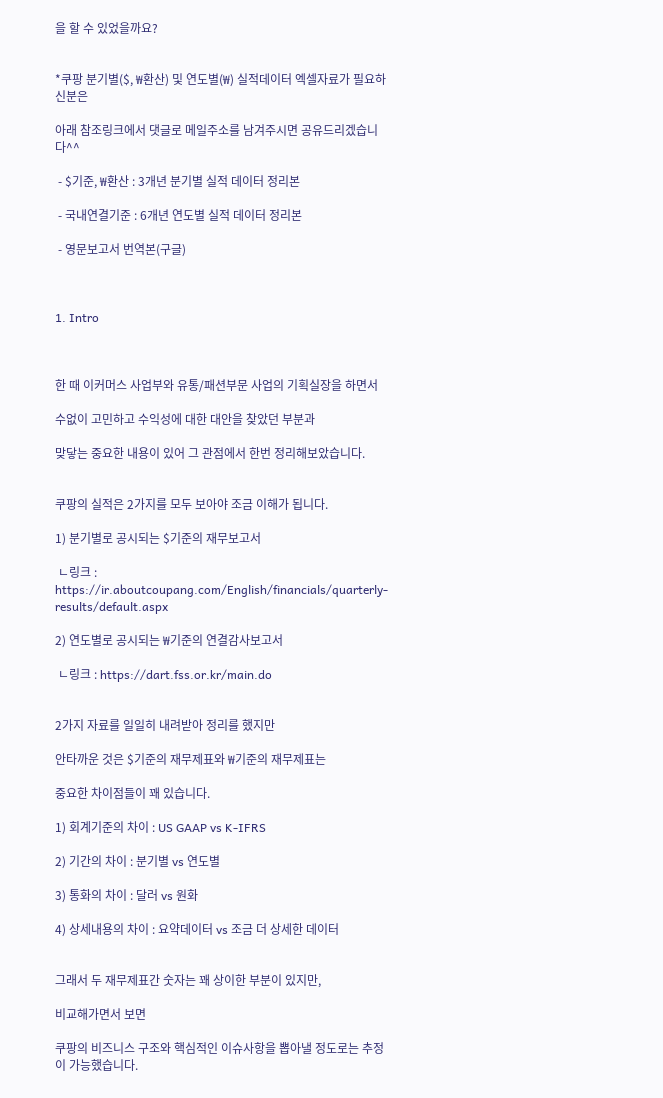을 할 수 있었을까요?


*쿠팡 분기별($, ₩환산) 및 연도별(₩) 실적데이터 엑셀자료가 필요하신분은

아래 참조링크에서 댓글로 메일주소를 남겨주시면 공유드리겠습니다^^

 - $기준, ₩환산 : 3개년 분기별 실적 데이터 정리본

 - 국내연결기준 : 6개년 연도별 실적 데이터 정리본

 - 영문보고서 번역본(구글)



1. Intro



한 때 이커머스 사업부와 유통/패션부문 사업의 기획실장을 하면서

수없이 고민하고 수익성에 대한 대안을 찾았던 부분과

맞닿는 중요한 내용이 있어 그 관점에서 한번 정리해보았습니다.


쿠팡의 실적은 2가지를 모두 보아야 조금 이해가 됩니다.

1) 분기별로 공시되는 $기준의 재무보고서

 ㄴ링크 : https://ir.aboutcoupang.com/English/financials/quarterly-results/default.aspx

2) 연도별로 공시되는 ₩기준의 연결감사보고서

 ㄴ링크 : https://dart.fss.or.kr/main.do


2가지 자료를 일일히 내려받아 정리를 했지만

안타까운 것은 $기준의 재무제표와 ₩기준의 재무제표는

중요한 차이점들이 꽤 있습니다.

1) 회계기준의 차이 : US GAAP vs K-IFRS

2) 기간의 차이 : 분기별 vs 연도별

3) 통화의 차이 : 달러 vs 원화

4) 상세내용의 차이 : 요약데이터 vs 조금 더 상세한 데이터


그래서 두 재무제표간 숫자는 꽤 상이한 부분이 있지만,

비교해가면서 보면

쿠팡의 비즈니스 구조와 핵심적인 이슈사항을 뽑아낼 정도로는 추정이 가능했습니다.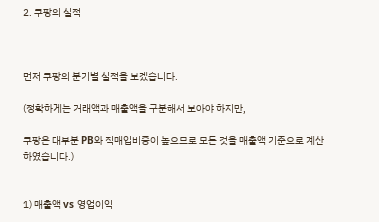2. 쿠팡의 실적



먼저 쿠팡의 분기별 실적을 보겠습니다.

(정확하게는 거래액과 매출액을 구분해서 보아야 하지만,

쿠팡은 대부분 PB와 직매입비중이 높으므로 모든 것을 매출액 기준으로 계산하였습니다.)


1) 매출액 vs 영업이익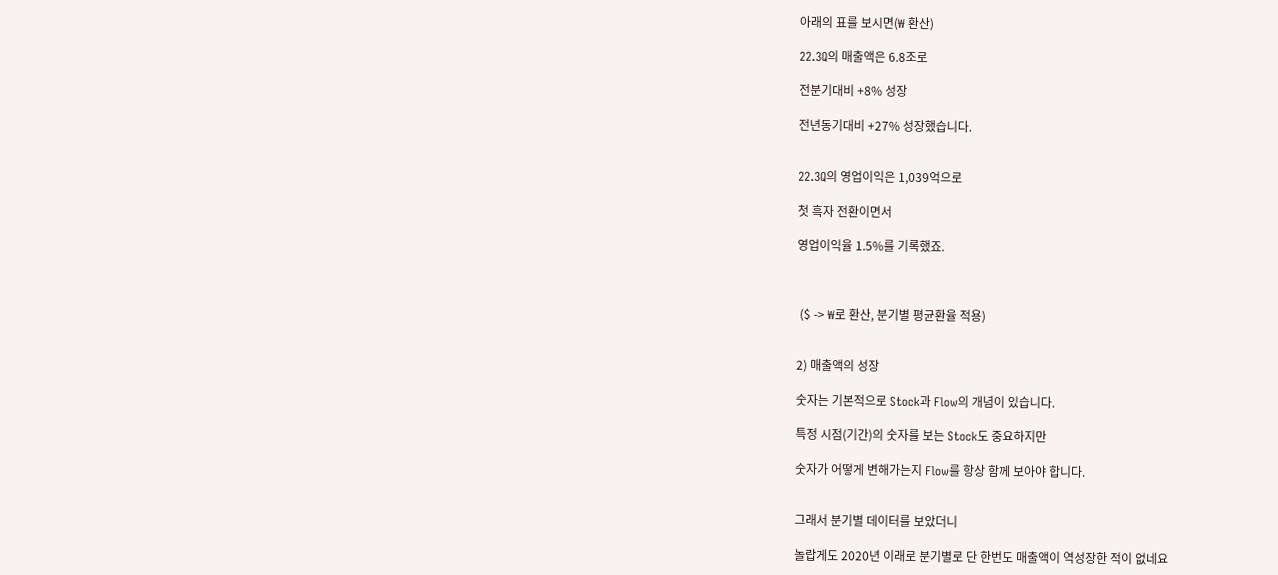아래의 표를 보시면(₩ 환산)

22.3Q의 매출액은 6.8조로

전분기대비 +8% 성장

전년동기대비 +27% 성장했습니다.


22.3Q의 영업이익은 1,039억으로

첫 흑자 전환이면서

영업이익율 1.5%를 기록했죠.



 ($ -> ₩로 환산, 분기별 평균환율 적용)


2) 매출액의 성장

숫자는 기본적으로 Stock과 Flow의 개념이 있습니다.

특정 시점(기간)의 숫자를 보는 Stock도 중요하지만

숫자가 어떻게 변해가는지 Flow를 항상 함께 보아야 합니다.


그래서 분기별 데이터를 보았더니

놀랍게도 2020년 이래로 분기별로 단 한번도 매출액이 역성장한 적이 없네요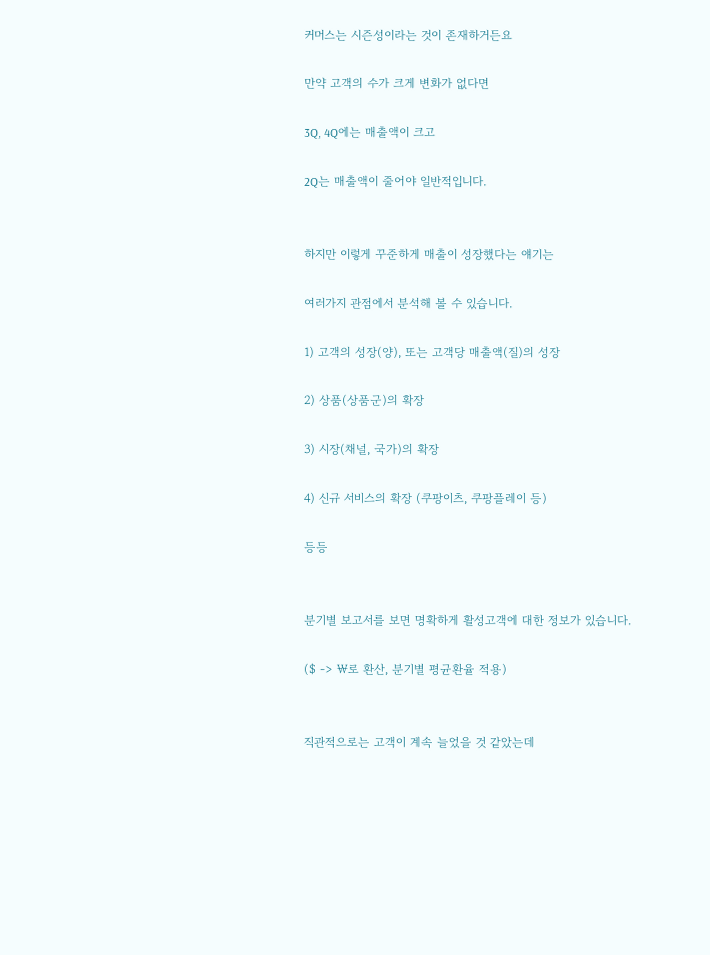커머스는 시즌성이라는 것이 존재하거든요

만약 고객의 수가 크게 변화가 없다면

3Q, 4Q에는 매출액이 크고

2Q는 매출액이 줄어야 일반적입니다.


하지만 이렇게 꾸준하게 매출이 성장했다는 얘기는

여러가지 관점에서 분석해 볼 수 있습니다.

1) 고객의 성장(양), 또는 고객당 매출액(질)의 성장

2) 상품(상품군)의 확장

3) 시장(채널, 국가)의 확장

4) 신규 서비스의 확장 (쿠팡이츠, 쿠팡플레이 등)

등등


분기별 보고서를 보면 명확하게 활성고객에 대한 정보가 있습니다.

($ -> ₩로 환산, 분기별 평균환율 적용)


직관적으로는 고객이 계속 늘었을 것 같았는데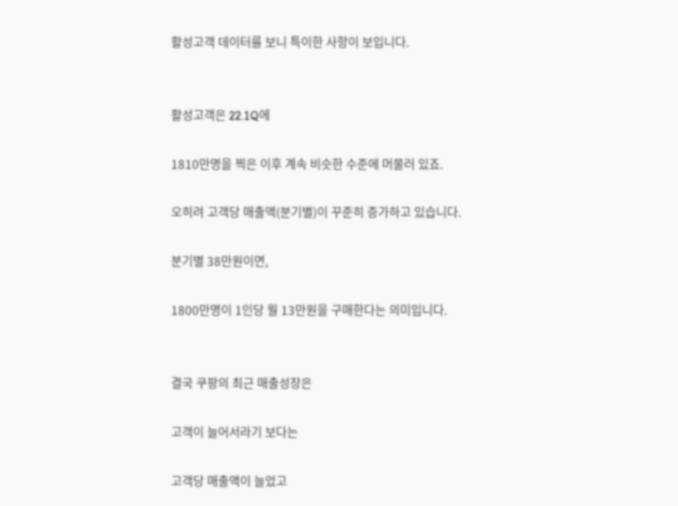활성고객 데이터를 보니 특이한 사항이 보입니다.


활성고객은 22.1Q에

1810만명을 찍은 이후 계속 비슷한 수준에 머물러 있죠.

오히려 고객당 매출액(분기별)이 꾸준히 증가하고 있습니다.

분기별 38만원이면,

1800만명이 1인당 월 13만원을 구매한다는 의미입니다.


결국 쿠팡의 최근 매출성장은

고객이 늘어서라기 보다는

고객당 매출액이 늘었고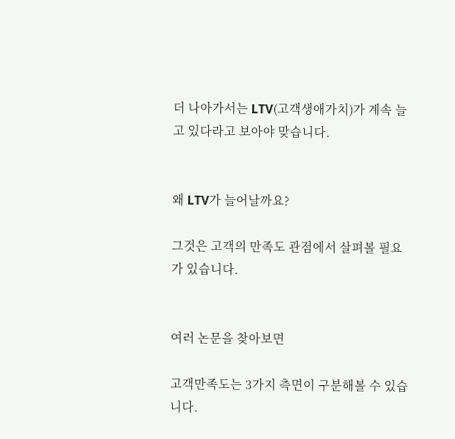더 나아가서는 LTV(고객생애가치)가 계속 늘고 있다라고 보아야 맞습니다.


왜 LTV가 늘어날까요?

그것은 고객의 만족도 관점에서 살펴볼 필요가 있습니다.


여러 논문을 찾아보면

고객만족도는 3가지 측면이 구분해볼 수 있습니다.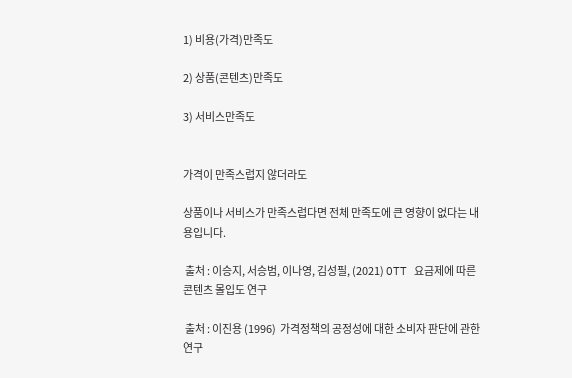1) 비용(가격)만족도

2) 상품(콘텐츠)만족도

3) 서비스만족도


가격이 만족스럽지 않더라도

상품이나 서비스가 만족스럽다면 전체 만족도에 큰 영향이 없다는 내용입니다.

 출처 : 이승지, 서승범, 이나영, 김성필, (2021) OTT 요금제에 따른 콘텐츠 몰입도 연구

 출처 : 이진용 (1996)  가격정책의 공정성에 대한 소비자 판단에 관한 연구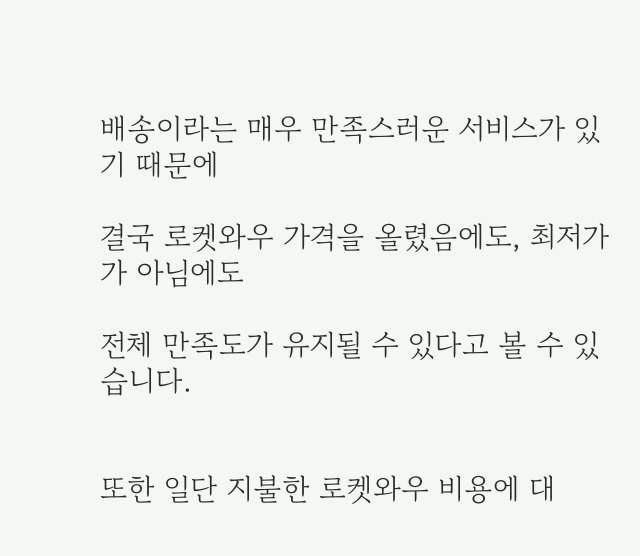배송이라는 매우 만족스러운 서비스가 있기 때문에

결국 로켓와우 가격을 올렸음에도, 최저가가 아님에도

전체 만족도가 유지될 수 있다고 볼 수 있습니다.


또한 일단 지불한 로켓와우 비용에 대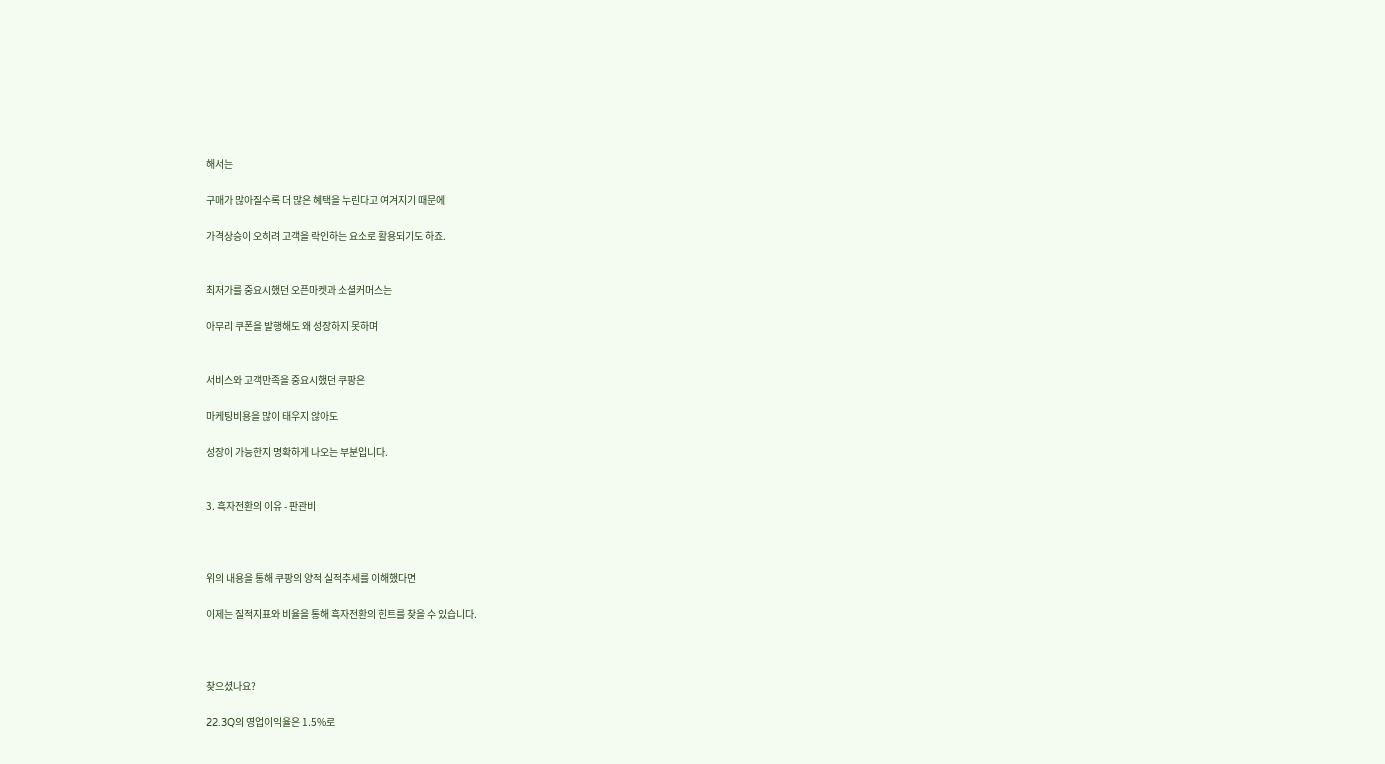해서는

구매가 많아질수록 더 많은 혜택을 누린다고 여겨지기 때문에

가격상승이 오히려 고객을 락인하는 요소로 활용되기도 하죠.


최저가를 중요시했던 오픈마켓과 소셜커머스는

아무리 쿠폰을 발행해도 왜 성장하지 못하며


서비스와 고객만족을 중요시했던 쿠팡은

마케팅비용을 많이 태우지 않아도

성장이 가능한지 명확하게 나오는 부분입니다.


3. 흑자전환의 이유 - 판관비



위의 내용을 통해 쿠팡의 양적 실적추세를 이해했다면

이제는 질적지표와 비율을 통해 흑자전환의 힌트를 찾을 수 있습니다.



찾으셨나요?

22.3Q의 영업이익율은 1.5%로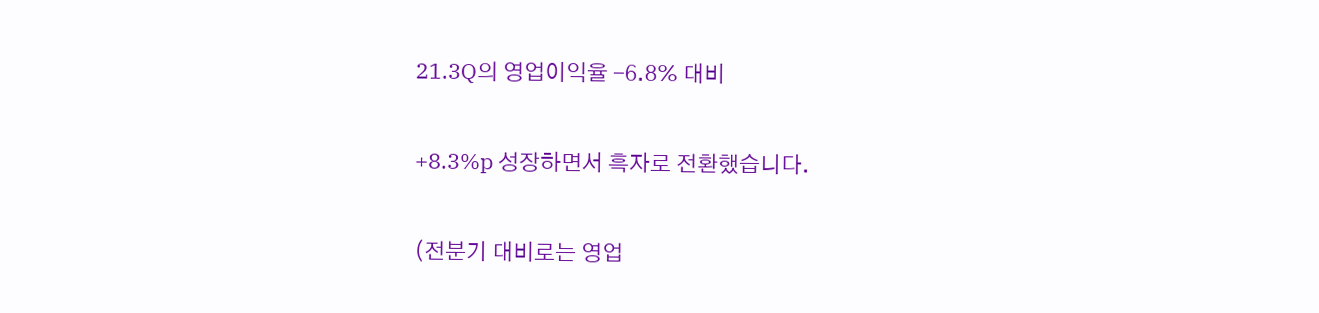21.3Q의 영업이익율 -6.8% 대비

+8.3%p 성장하면서 흑자로 전환했습니다.

(전분기 대비로는 영업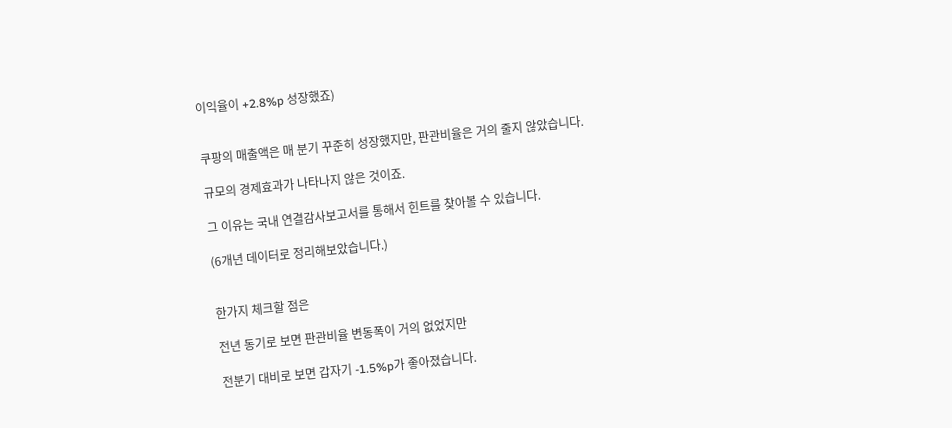이익율이 +2.8%p 성장했죠)


쿠팡의 매출액은 매 분기 꾸준히 성장했지만, 판관비율은 거의 줄지 않았습니다.

규모의 경제효과가 나타나지 않은 것이죠.

그 이유는 국내 연결감사보고서를 통해서 힌트를 찾아볼 수 있습니다.

(6개년 데이터로 정리해보았습니다.)


한가지 체크할 점은

전년 동기로 보면 판관비율 변동폭이 거의 없었지만

전분기 대비로 보면 갑자기 -1.5%p가 좋아졌습니다.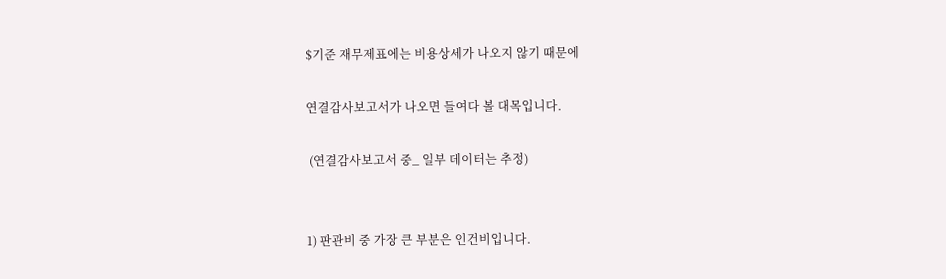$기준 재무제표에는 비용상세가 나오지 않기 때문에

연결감사보고서가 나오면 들여다 볼 대목입니다.

 (연결감사보고서 중_ 일부 데이터는 추정)


1) 판관비 중 가장 큰 부분은 인건비입니다.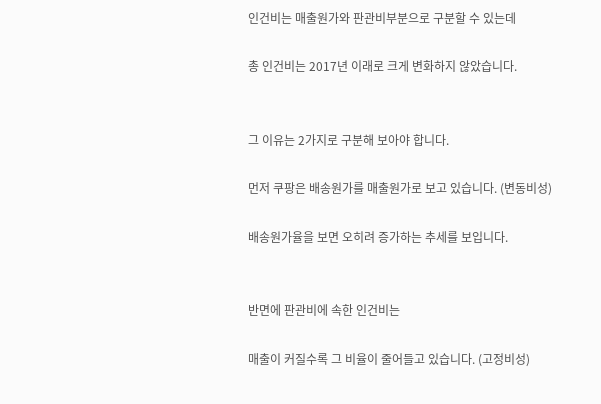인건비는 매출원가와 판관비부분으로 구분할 수 있는데

총 인건비는 2017년 이래로 크게 변화하지 않았습니다.


그 이유는 2가지로 구분해 보아야 합니다.

먼저 쿠팡은 배송원가를 매출원가로 보고 있습니다. (변동비성)

배송원가율을 보면 오히려 증가하는 추세를 보입니다.


반면에 판관비에 속한 인건비는

매출이 커질수록 그 비율이 줄어들고 있습니다. (고정비성)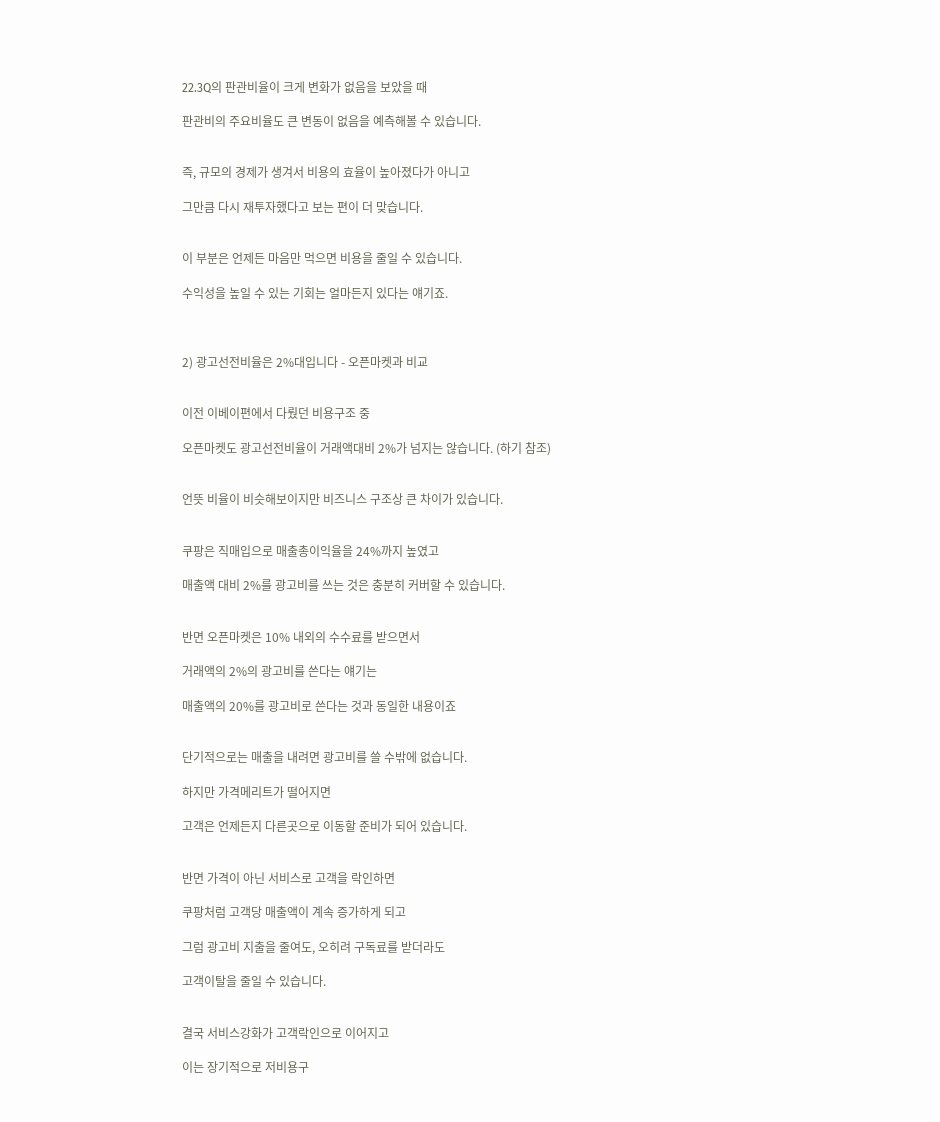22.3Q의 판관비율이 크게 변화가 없음을 보았을 때

판관비의 주요비율도 큰 변동이 없음을 예측해볼 수 있습니다.


즉, 규모의 경제가 생겨서 비용의 효율이 높아졌다가 아니고

그만큼 다시 재투자했다고 보는 편이 더 맞습니다.


이 부분은 언제든 마음만 먹으면 비용을 줄일 수 있습니다.

수익성을 높일 수 있는 기회는 얼마든지 있다는 얘기죠.



2) 광고선전비율은 2%대입니다 - 오픈마켓과 비교


이전 이베이편에서 다뤘던 비용구조 중

오픈마켓도 광고선전비율이 거래액대비 2%가 넘지는 않습니다. (하기 참조)


언뜻 비율이 비슷해보이지만 비즈니스 구조상 큰 차이가 있습니다.


쿠팡은 직매입으로 매출총이익율을 24%까지 높였고

매출액 대비 2%를 광고비를 쓰는 것은 충분히 커버할 수 있습니다.


반면 오픈마켓은 10% 내외의 수수료를 받으면서

거래액의 2%의 광고비를 쓴다는 얘기는

매출액의 20%를 광고비로 쓴다는 것과 동일한 내용이죠


단기적으로는 매출을 내려면 광고비를 쓸 수밖에 없습니다.

하지만 가격메리트가 떨어지면

고객은 언제든지 다른곳으로 이동할 준비가 되어 있습니다.


반면 가격이 아닌 서비스로 고객을 락인하면

쿠팡처럼 고객당 매출액이 계속 증가하게 되고

그럼 광고비 지출을 줄여도, 오히려 구독료를 받더라도

고객이탈을 줄일 수 있습니다.


결국 서비스강화가 고객락인으로 이어지고

이는 장기적으로 저비용구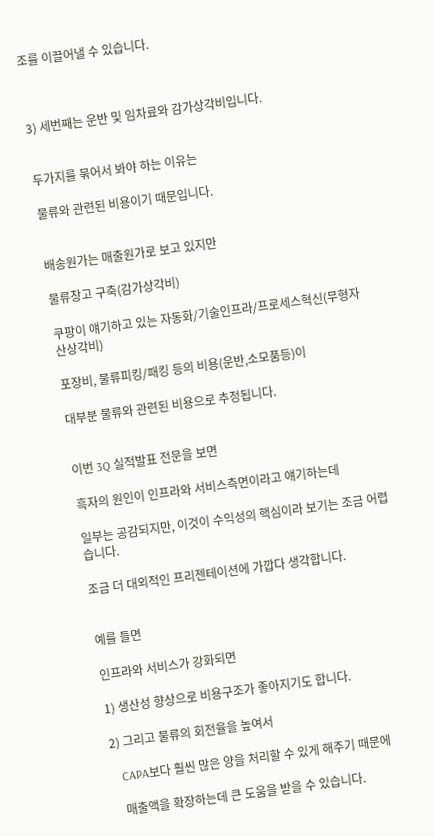조를 이끌어낼 수 있습니다.



3) 세번째는 운반 및 임차료와 감가상각비입니다.


두가지를 묶어서 봐야 하는 이유는

물류와 관련된 비용이기 때문입니다.


배송원가는 매출원가로 보고 있지만

물류창고 구축(감가상각비)

쿠팡이 얘기하고 있는 자동화/기술인프라/프로세스혁신(무형자산상각비)

포장비, 물류피킹/패킹 등의 비용(운반,소모품등)이

대부분 물류와 관련된 비용으로 추정됩니다.


이번 3Q 실적발표 전문을 보면

흑자의 원인이 인프라와 서비스측면이라고 얘기하는데

일부는 공감되지만, 이것이 수익성의 핵심이라 보기는 조금 어렵습니다.

조금 더 대외적인 프리젠테이션에 가깝다 생각합니다.


예를 들면

인프라와 서비스가 강화되면

1) 생산성 향상으로 비용구조가 좋아지기도 합니다.

2) 그리고 물류의 회전율을 높여서

   CAPA보다 훨씬 많은 양을 처리할 수 있게 해주기 때문에

   매출액을 확장하는데 큰 도움을 받을 수 있습니다.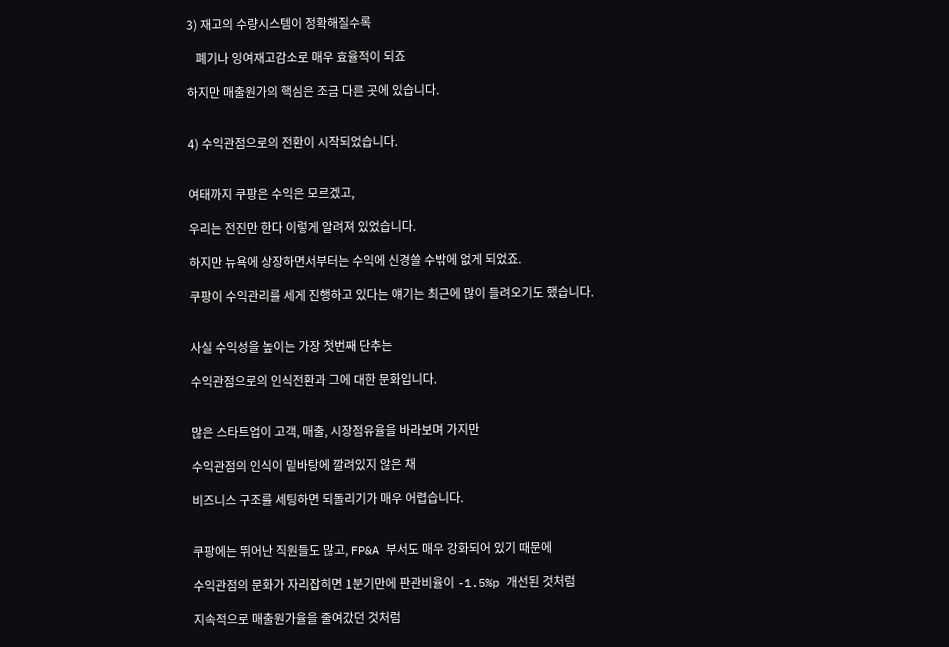3) 재고의 수량시스템이 정확해질수록

   폐기나 잉여재고감소로 매우 효율적이 되죠

하지만 매출원가의 핵심은 조금 다른 곳에 있습니다.


4) 수익관점으로의 전환이 시작되었습니다.


여태까지 쿠팡은 수익은 모르겠고,

우리는 전진만 한다 이렇게 알려져 있었습니다.

하지만 뉴욕에 상장하면서부터는 수익에 신경쓸 수밖에 없게 되었죠.

쿠팡이 수익관리를 세게 진행하고 있다는 얘기는 최근에 많이 들려오기도 했습니다.


사실 수익성을 높이는 가장 첫번째 단추는

수익관점으로의 인식전환과 그에 대한 문화입니다.


많은 스타트업이 고객, 매출, 시장점유율을 바라보며 가지만

수익관점의 인식이 밑바탕에 깔려있지 않은 채

비즈니스 구조를 세팅하면 되돌리기가 매우 어렵습니다.


쿠팡에는 뛰어난 직원들도 많고, FP&A 부서도 매우 강화되어 있기 때문에

수익관점의 문화가 자리잡히면 1분기만에 판관비율이 -1.5%p 개선된 것처럼

지속적으로 매출원가율을 줄여갔던 것처럼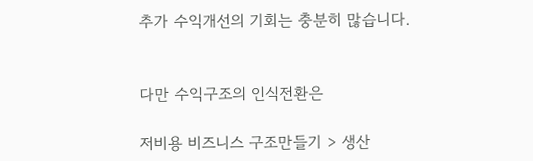추가 수익개선의 기회는 충분히 많습니다.


다만 수익구조의 인식전환은

저비용 비즈니스 구조만들기 > 생산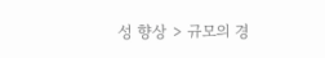성 향상 > 규모의 경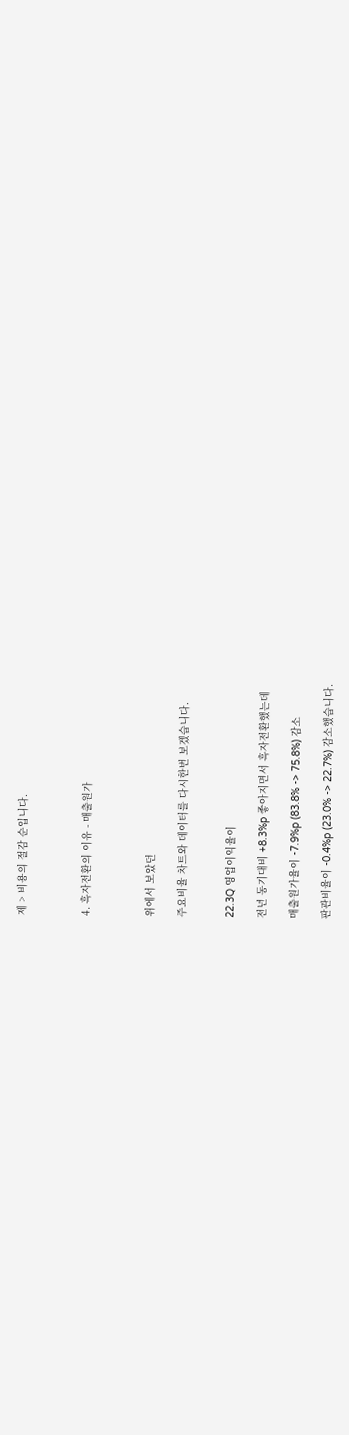제 > 비용의 절감 순입니다.



4. 흑자전환의 이유 - 매출원가



위에서 보았던

주요비율 차트와 데이터를 다시한번 보겠습니다.


22.3Q 영업이익율이

전년 동기대비 +8.3%p 좋아지면서 흑자전환했는데

매출원가율이 -7.9%p (83.8% -> 75.8%) 감소

판관비율이 -0.4%p (23.0% -> 22.7%) 감소했습니다.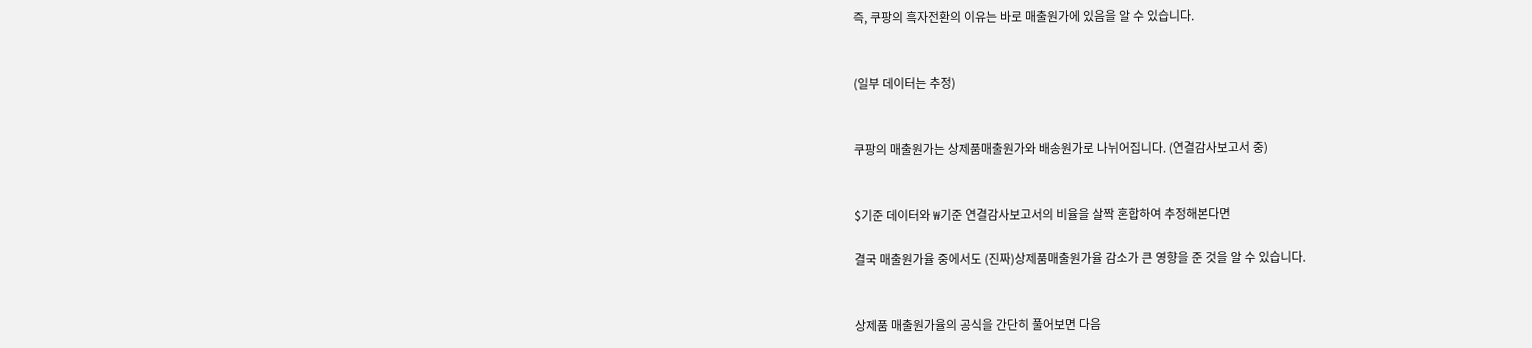즉, 쿠팡의 흑자전환의 이유는 바로 매출원가에 있음을 알 수 있습니다.


(일부 데이터는 추정)


쿠팡의 매출원가는 상제품매출원가와 배송원가로 나뉘어집니다. (연결감사보고서 중)


$기준 데이터와 ₩기준 연결감사보고서의 비율을 살짝 혼합하여 추정해본다면

결국 매출원가율 중에서도 (진짜)상제품매출원가율 감소가 큰 영향을 준 것을 알 수 있습니다.


상제품 매출원가율의 공식을 간단히 풀어보면 다음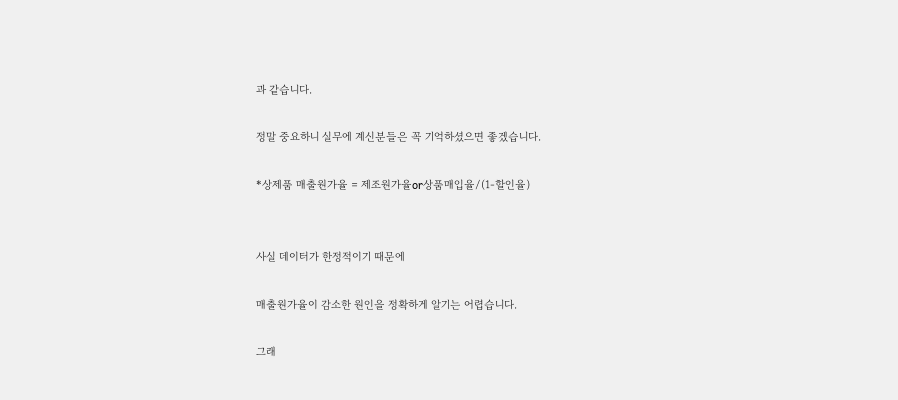과 같습니다.

정말 중요하니 실무에 계신분들은 꼭 기억하셨으면 좋겠습니다.

*상제품 매출원가율 = 제조원가율or상품매입율/(1-할인율)


사실 데이터가 한정적이기 때문에

매출원가율이 감소한 원인을 정확하게 알기는 어렵습니다.

그래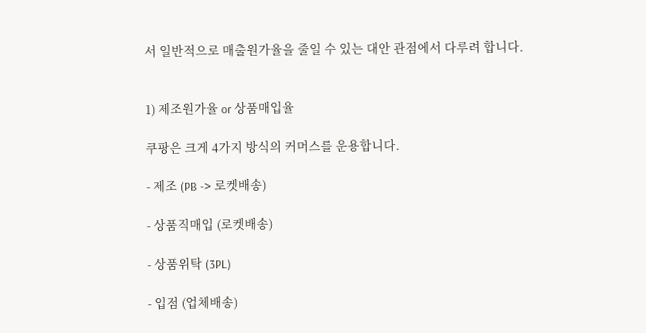서 일반적으로 매출원가율을 줄일 수 있는 대안 관점에서 다루려 합니다.


1) 제조원가율 or 상품매입율

쿠팡은 크게 4가지 방식의 커머스를 운용합니다.

- 제조 (PB -> 로켓배송)

- 상품직매입 (로켓배송)

- 상품위탁 (3PL)

- 입점 (업체배송)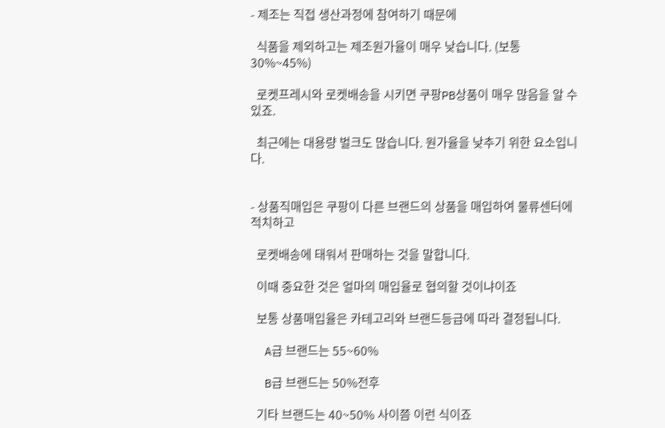- 제조는 직접 생산과정에 참여하기 때문에

  식품을 제외하고는 제조원가율이 매우 낮습니다. (보통 30%~45%)

  로켓프레시와 로켓배송을 시키면 쿠팡PB상품이 매우 많음을 알 수 있죠.

  최근에는 대용량 벌크도 많습니다. 원가율을 낮추기 위한 요소입니다.


- 상품직매입은 쿠팡이 다른 브랜드의 상품을 매입하여 물류센터에 적치하고

  로켓배송에 태워서 판매하는 것을 말합니다.

  이때 중요한 것은 얼마의 매입율로 협의할 것이냐이죠

  보통 상품매입율은 카테고리와 브랜드등급에 따라 결정됩니다.

  A급 브랜드는 55~60%

  B급 브랜드는 50%전후

  기타 브랜드는 40~50% 사이쯤 이런 식이죠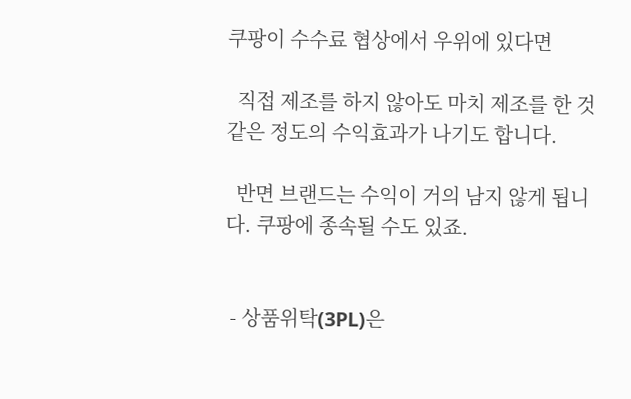쿠팡이 수수료 협상에서 우위에 있다면

  직접 제조를 하지 않아도 마치 제조를 한 것같은 정도의 수익효과가 나기도 합니다.

  반면 브랜드는 수익이 거의 남지 않게 됩니다. 쿠팡에 종속될 수도 있죠.


 - 상품위탁(3PL)은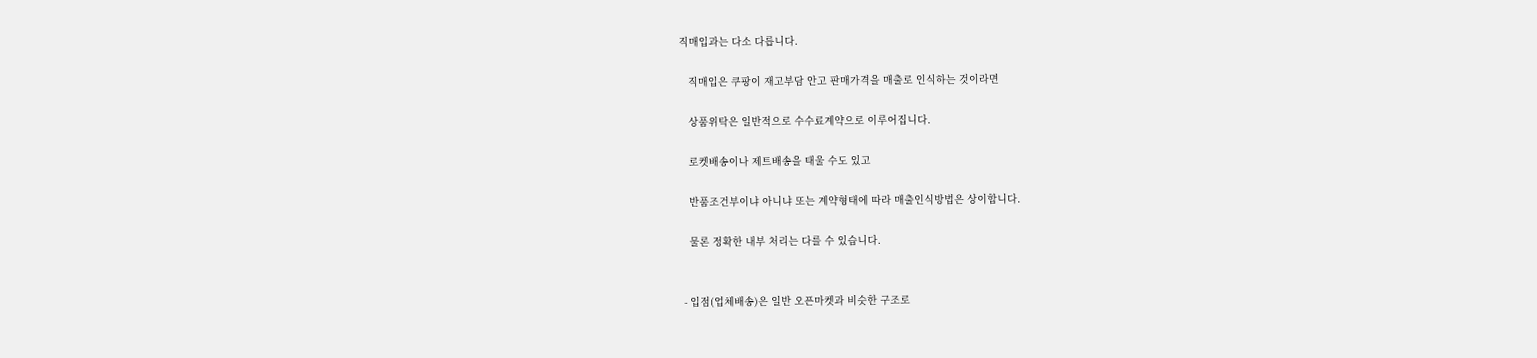직매입과는 다소 다릅니다.

   직매입은 쿠팡이 재고부담 안고 판매가격을 매출로 인식하는 것이라면

   상품위탁은 일반적으로 수수료계약으로 이루어집니다.

   로켓배송이나 제트배송을 태울 수도 있고

   반품조건부이냐 아니냐 또는 계약형태에 따라 매출인식방법은 상이합니다.

   물론 정확한 내부 처리는 다를 수 있습니다.


 - 입점(업체배송)은 일반 오픈마켓과 비슷한 구조로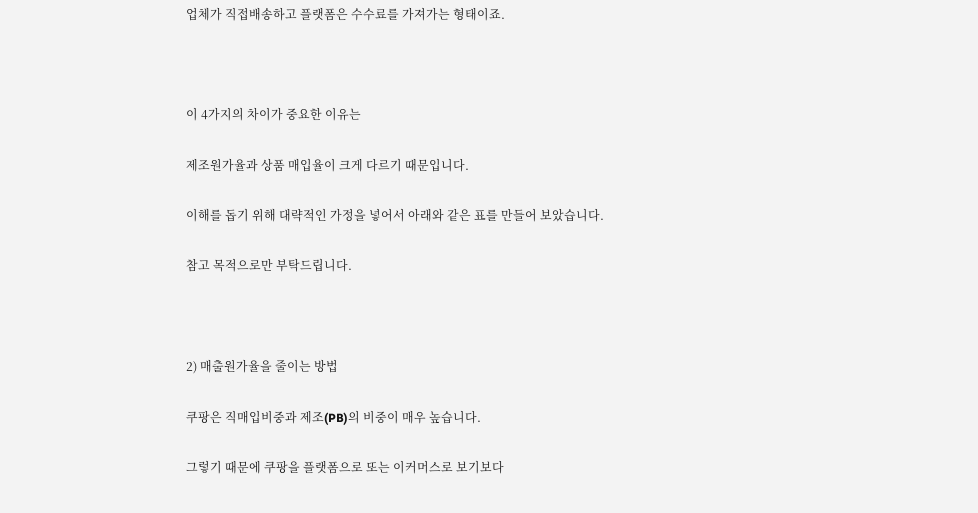업체가 직접배송하고 플랫폼은 수수료를 가져가는 형태이죠.



이 4가지의 차이가 중요한 이유는

제조원가율과 상품 매입율이 크게 다르기 때문입니다.

이해를 돕기 위해 대략적인 가정을 넣어서 아래와 같은 표를 만들어 보았습니다.

참고 목적으로만 부탁드립니다.



2) 매출원가율을 줄이는 방법

쿠팡은 직매입비중과 제조(PB)의 비중이 매우 높습니다.

그렇기 때문에 쿠팡을 플랫폼으로 또는 이커머스로 보기보다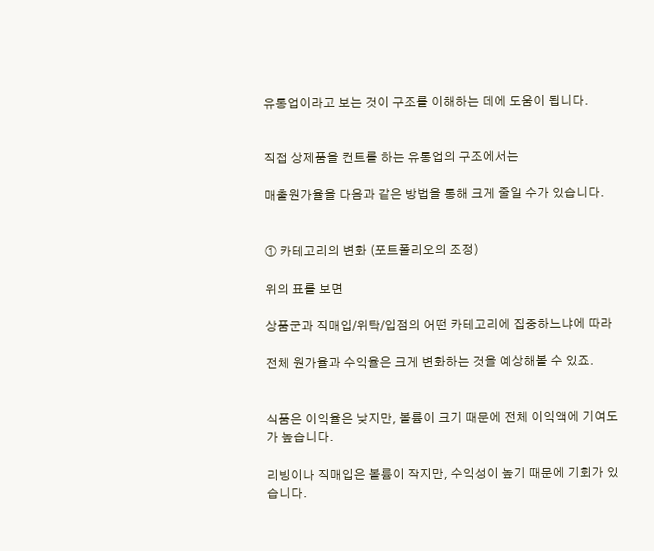유통업이라고 보는 것이 구조를 이해하는 데에 도움이 됩니다.


직접 상제품을 컨트롤 하는 유통업의 구조에서는

매출원가율을 다음과 같은 방법을 통해 크게 줄일 수가 있습니다.


① 카테고리의 변화 (포트폴리오의 조정)

위의 표를 보면

상품군과 직매입/위탁/입점의 어떤 카테고리에 집중하느냐에 따라

전체 원가율과 수익율은 크게 변화하는 것을 예상해볼 수 있죠.


식품은 이익율은 낮지만, 볼륨이 크기 때문에 전체 이익액에 기여도가 높습니다.

리빙이나 직매입은 볼륨이 작지만, 수익성이 높기 때문에 기회가 있습니다.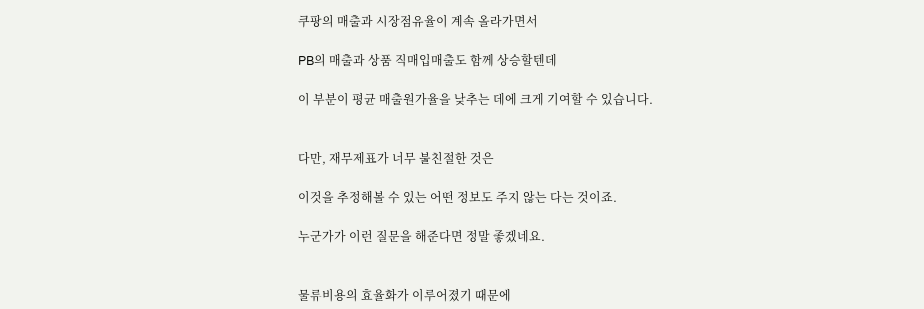쿠팡의 매출과 시장점유율이 계속 올라가면서

PB의 매출과 상품 직매입매출도 함께 상승할텐데

이 부분이 평균 매출원가율을 낮추는 데에 크게 기여할 수 있습니다.


다만, 재무제표가 너무 불친절한 것은

이것을 추정해볼 수 있는 어떤 정보도 주지 않는 다는 것이죠.

누군가가 이런 질문을 해준다면 정말 좋겠네요.


물류비용의 효율화가 이루어졌기 때문에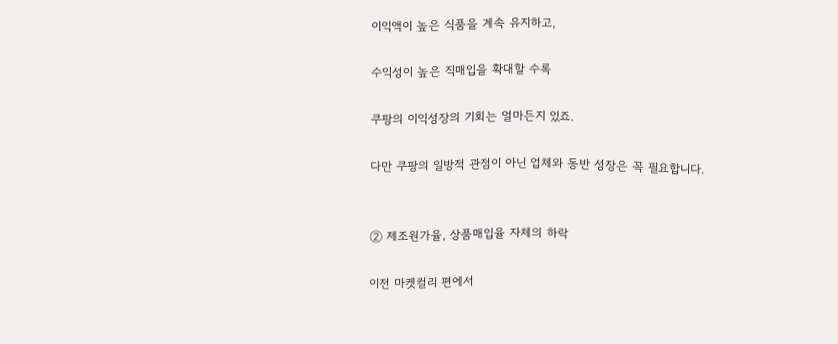이익액이 높은 식품을 계속 유지하고,

수익성이 높은 직매입을 확대할 수록

쿠팡의 이익성장의 기회는 얼마든지 있죠.

다만 쿠팡의 일방적 관점이 아닌 업체와 동반 성장은 꼭 필요합니다.


② 제조원가율, 상품매입율 자체의 하락

이전 마켓컬리 편에서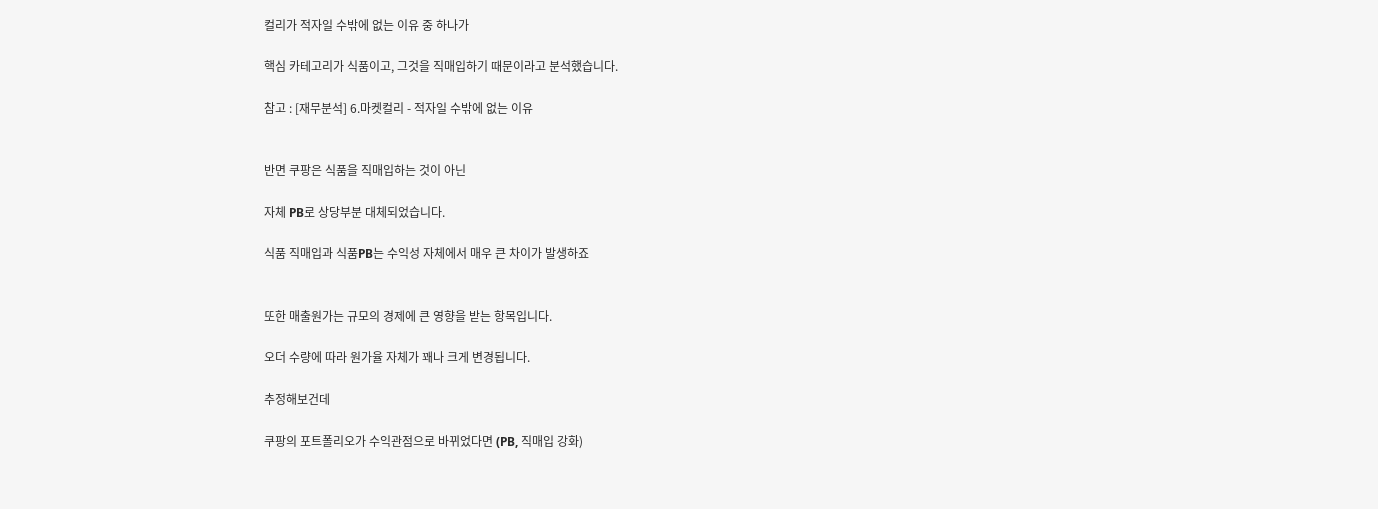컬리가 적자일 수밖에 없는 이유 중 하나가

핵심 카테고리가 식품이고, 그것을 직매입하기 때문이라고 분석했습니다.

참고 : [재무분석] 6.마켓컬리 - 적자일 수밖에 없는 이유


반면 쿠팡은 식품을 직매입하는 것이 아닌

자체 PB로 상당부분 대체되었습니다.

식품 직매입과 식품PB는 수익성 자체에서 매우 큰 차이가 발생하죠


또한 매출원가는 규모의 경제에 큰 영향을 받는 항목입니다.

오더 수량에 따라 원가율 자체가 꽤나 크게 변경됩니다.

추정해보건데

쿠팡의 포트폴리오가 수익관점으로 바뀌었다면 (PB, 직매입 강화)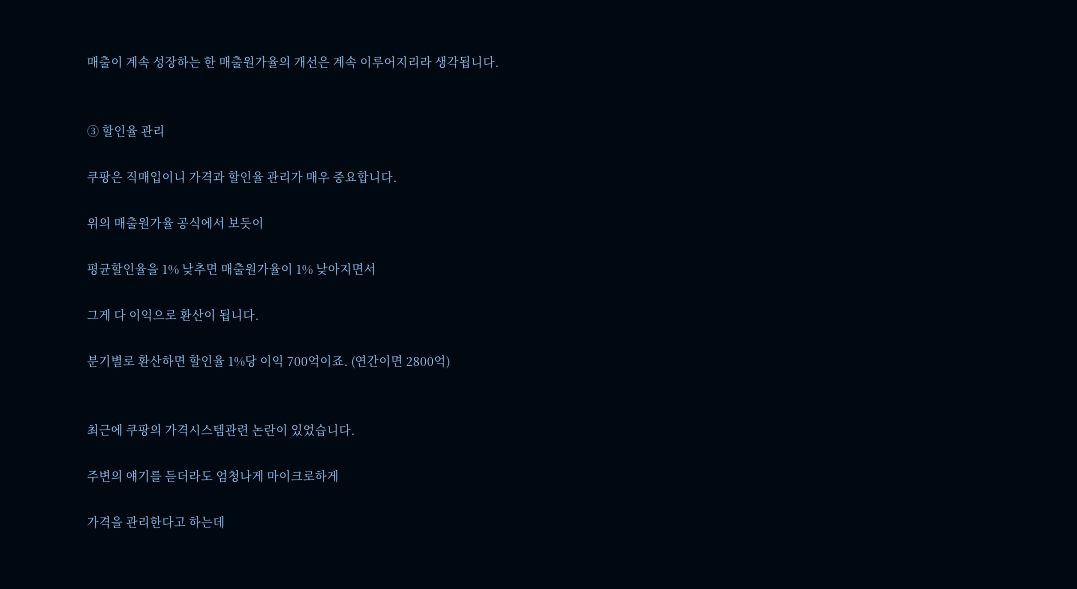매출이 계속 성장하는 한 매출원가율의 개선은 계속 이루어지리라 생각됩니다.


③ 할인율 관리

쿠팡은 직매입이니 가격과 할인율 관리가 매우 중요합니다.

위의 매출원가율 공식에서 보듯이

평균할인율을 1% 낮추면 매출원가율이 1% 낮아지면서

그게 다 이익으로 환산이 됩니다.

분기별로 환산하면 할인율 1%당 이익 700억이죠. (연간이면 2800억)


최근에 쿠팡의 가격시스템관련 논란이 있었습니다.

주변의 얘기를 듣더라도 엄청나게 마이크로하게

가격을 관리한다고 하는데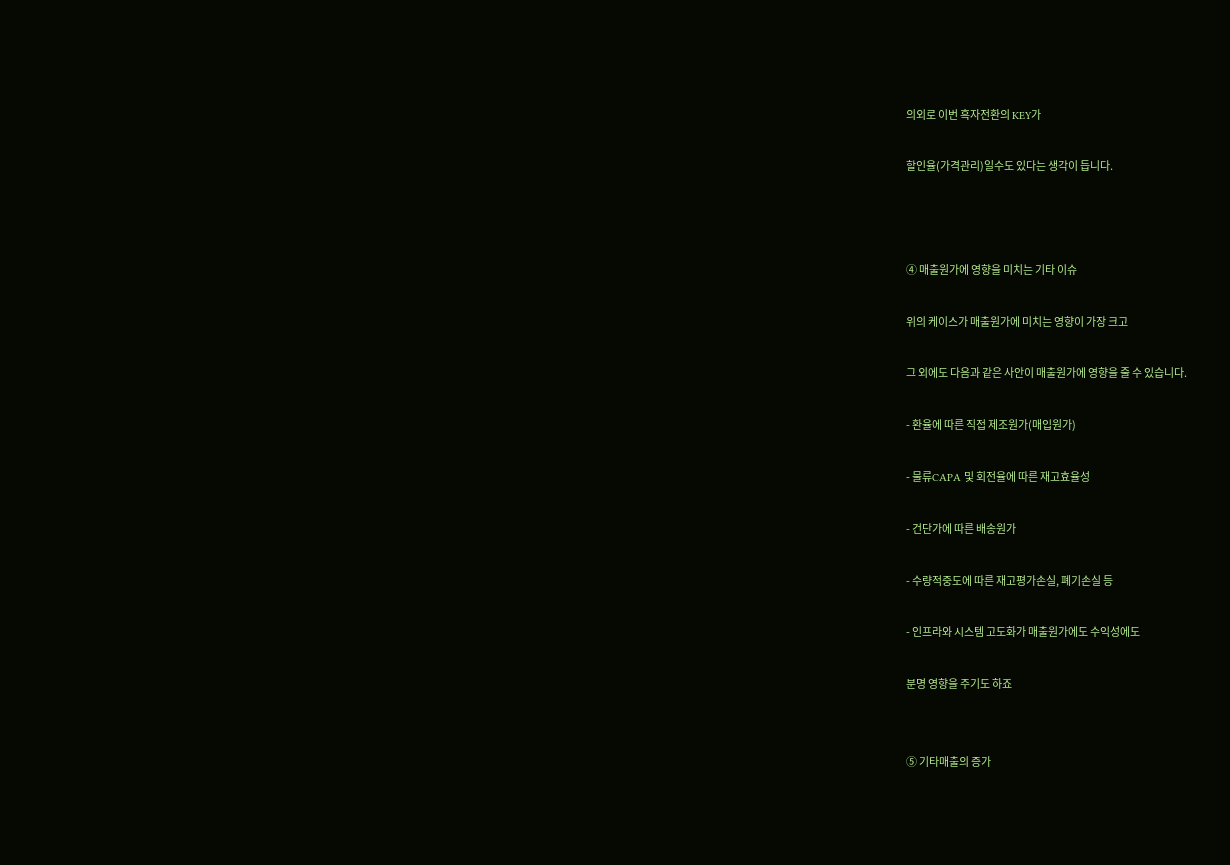의외로 이번 흑자전환의 KEY가

할인율(가격관리)일수도 있다는 생각이 듭니다.



④ 매출원가에 영향을 미치는 기타 이슈

위의 케이스가 매출원가에 미치는 영향이 가장 크고

그 외에도 다음과 같은 사안이 매출원가에 영향을 줄 수 있습니다.

- 환율에 따른 직접 제조원가(매입원가)

- 물류CAPA 및 회전율에 따른 재고효율성

- 건단가에 따른 배송원가

- 수량적중도에 따른 재고평가손실, 폐기손실 등

- 인프라와 시스템 고도화가 매출원가에도 수익성에도

분명 영향을 주기도 하죠


⑤ 기타매출의 증가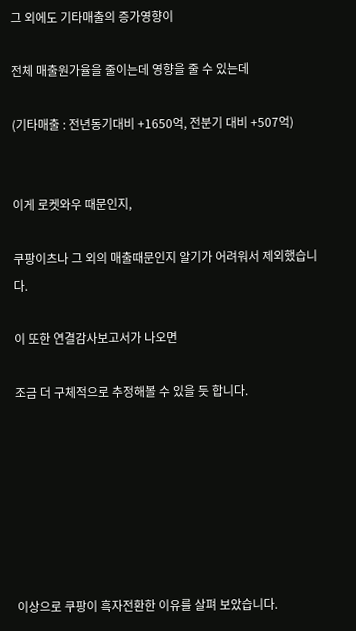그 외에도 기타매출의 증가영향이

전체 매출원가율을 줄이는데 영향을 줄 수 있는데

(기타매출 : 전년동기대비 +1650억, 전분기 대비 +507억)


이게 로켓와우 때문인지,

쿠팡이츠나 그 외의 매출때문인지 알기가 어려워서 제외했습니다.

이 또한 연결감사보고서가 나오면

조금 더 구체적으로 추정해볼 수 있을 듯 합니다.







이상으로 쿠팡이 흑자전환한 이유를 살펴 보았습니다.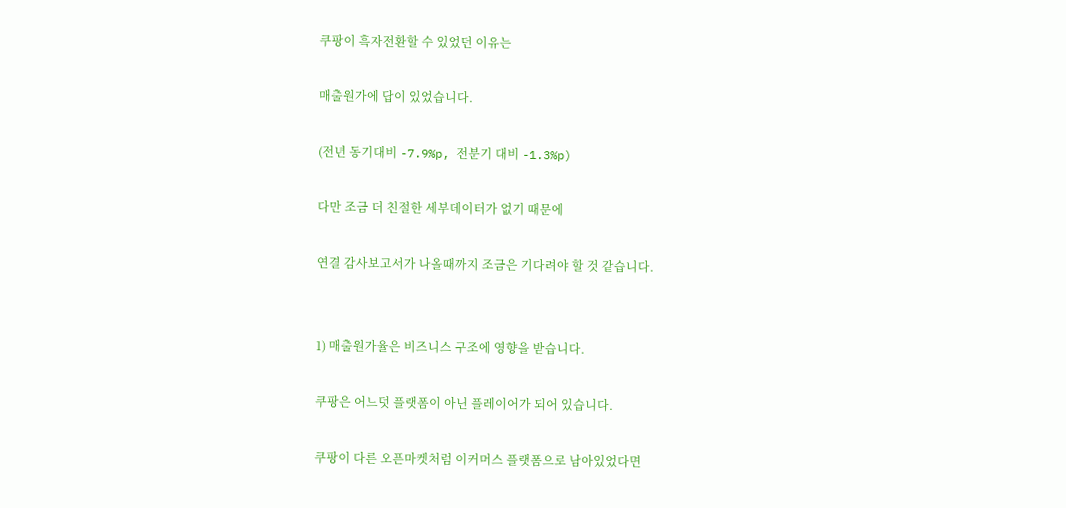쿠팡이 흑자전환할 수 있었던 이유는

매출원가에 답이 있었습니다.

(전년 동기대비 -7.9%p, 전분기 대비 -1.3%p)

다만 조금 더 친절한 세부데이터가 없기 때문에

연결 감사보고서가 나올때까지 조금은 기다려야 할 것 같습니다.


1) 매출원가율은 비즈니스 구조에 영향을 받습니다.

쿠팡은 어느덧 플랫폼이 아닌 플레이어가 되어 있습니다.

쿠팡이 다른 오픈마켓처럼 이커머스 플랫폼으로 남아있었다면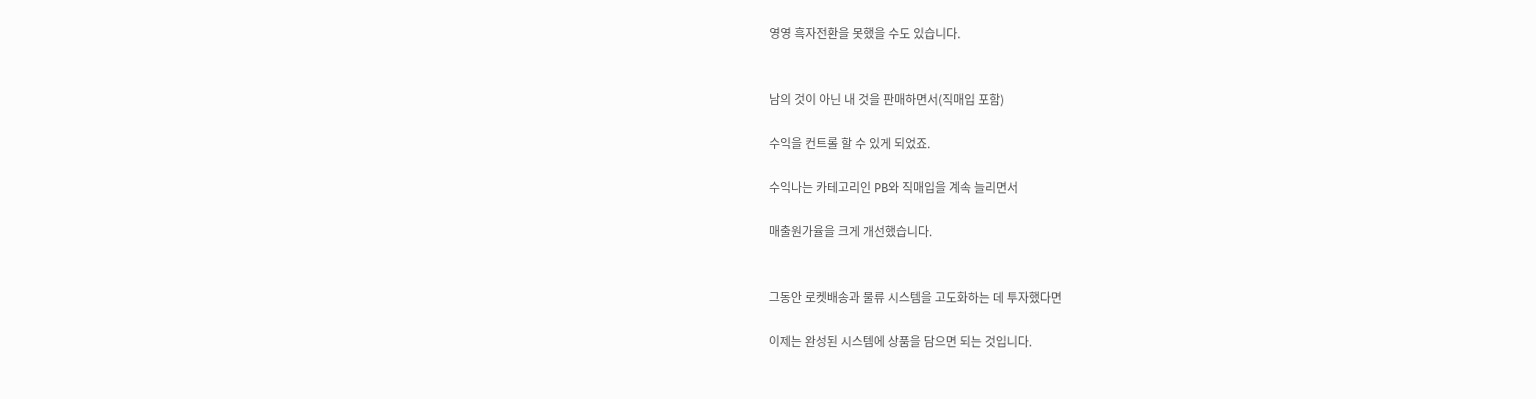영영 흑자전환을 못했을 수도 있습니다.


남의 것이 아닌 내 것을 판매하면서(직매입 포함)

수익을 컨트롤 할 수 있게 되었죠.

수익나는 카테고리인 PB와 직매입을 계속 늘리면서

매출원가율을 크게 개선했습니다.


그동안 로켓배송과 물류 시스템을 고도화하는 데 투자했다면

이제는 완성된 시스템에 상품을 담으면 되는 것입니다.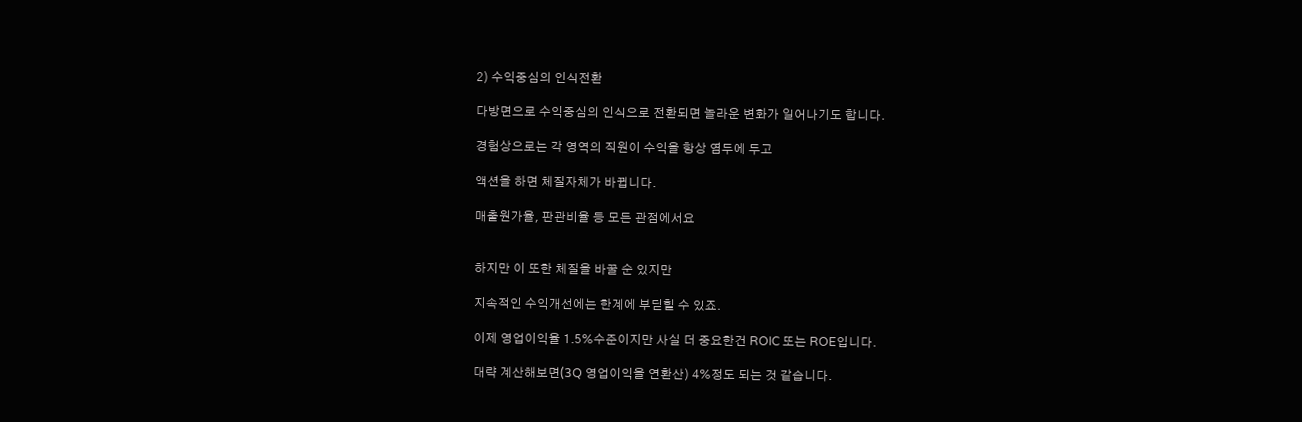2) 수익중심의 인식전환

다방면으로 수익중심의 인식으로 전환되면 놀라운 변화가 일어나기도 합니다.

경험상으로는 각 영역의 직원이 수익을 항상 염두에 두고

액션을 하면 체질자체가 바뀝니다.

매출원가율, 판관비율 등 모든 관점에서요


하지만 이 또한 체질을 바꿀 순 있지만

지속적인 수익개선에는 한계에 부딛힐 수 있죠.

이제 영업이익율 1.5%수준이지만 사실 더 중요한건 ROIC 또는 ROE입니다.

대략 계산해보면(3Q 영업이익을 연환산) 4%정도 되는 것 같습니다.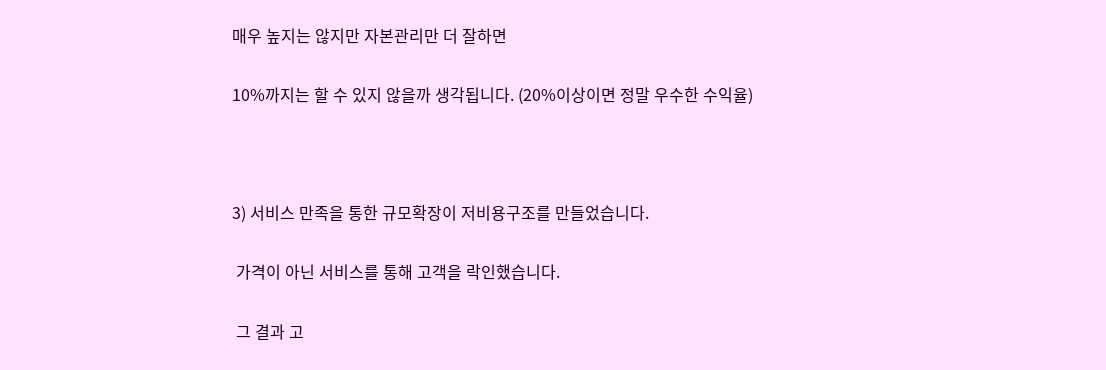매우 높지는 않지만 자본관리만 더 잘하면

10%까지는 할 수 있지 않을까 생각됩니다. (20%이상이면 정말 우수한 수익율)



3) 서비스 만족을 통한 규모확장이 저비용구조를 만들었습니다.

 가격이 아닌 서비스를 통해 고객을 락인했습니다.

 그 결과 고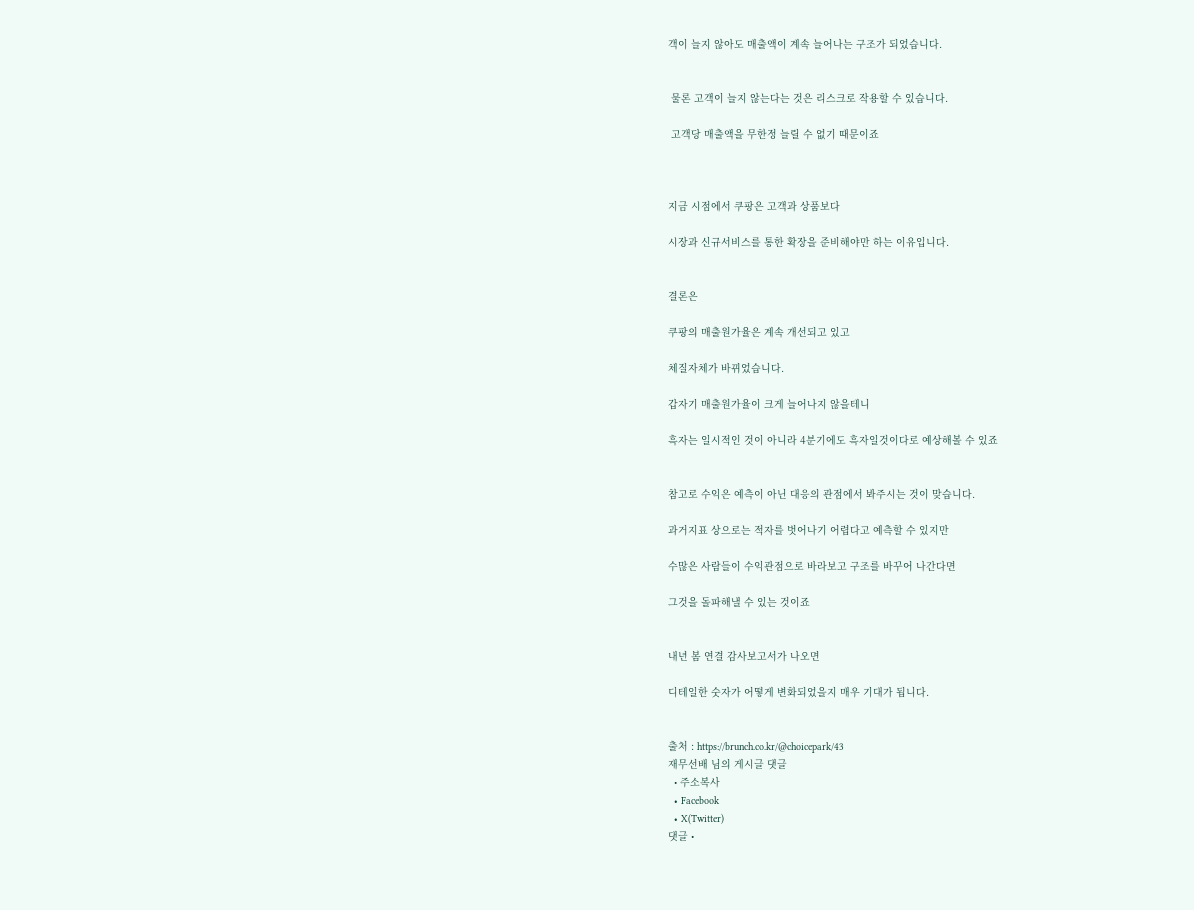객이 늘지 않아도 매출액이 계속 늘어나는 구조가 되었습니다.


 물론 고객이 늘지 않는다는 것은 리스크로 작용할 수 있습니다.

 고객당 매출액을 무한정 늘릴 수 없기 때문이죠



지금 시점에서 쿠팡은 고객과 상품보다

시장과 신규서비스를 통한 확장을 준비해야만 하는 이유입니다.


결론은

쿠팡의 매출원가율은 계속 개선되고 있고

체질자체가 바뀌었습니다.

갑자기 매출원가율이 크게 늘어나지 않을테니

흑자는 일시적인 것이 아니라 4분기에도 흑자일것이다로 예상해볼 수 있죠


참고로 수익은 예측이 아닌 대응의 관점에서 봐주시는 것이 맞습니다.

과거지표 상으로는 적자를 벗어나기 어렵다고 예측할 수 있지만

수많은 사람들이 수익관점으로 바라보고 구조를 바꾸어 나간다면

그것을 돌파해낼 수 있는 것이죠


내년 봄 연결 감사보고서가 나오면

디테일한 숫자가 어떻게 변화되었을지 매우 기대가 됩니다.


출처 : https://brunch.co.kr/@choicepark/43
재무선배 님의 게시글 댓글
  • 주소복사
  • Facebook
  • X(Twitter)
댓글 •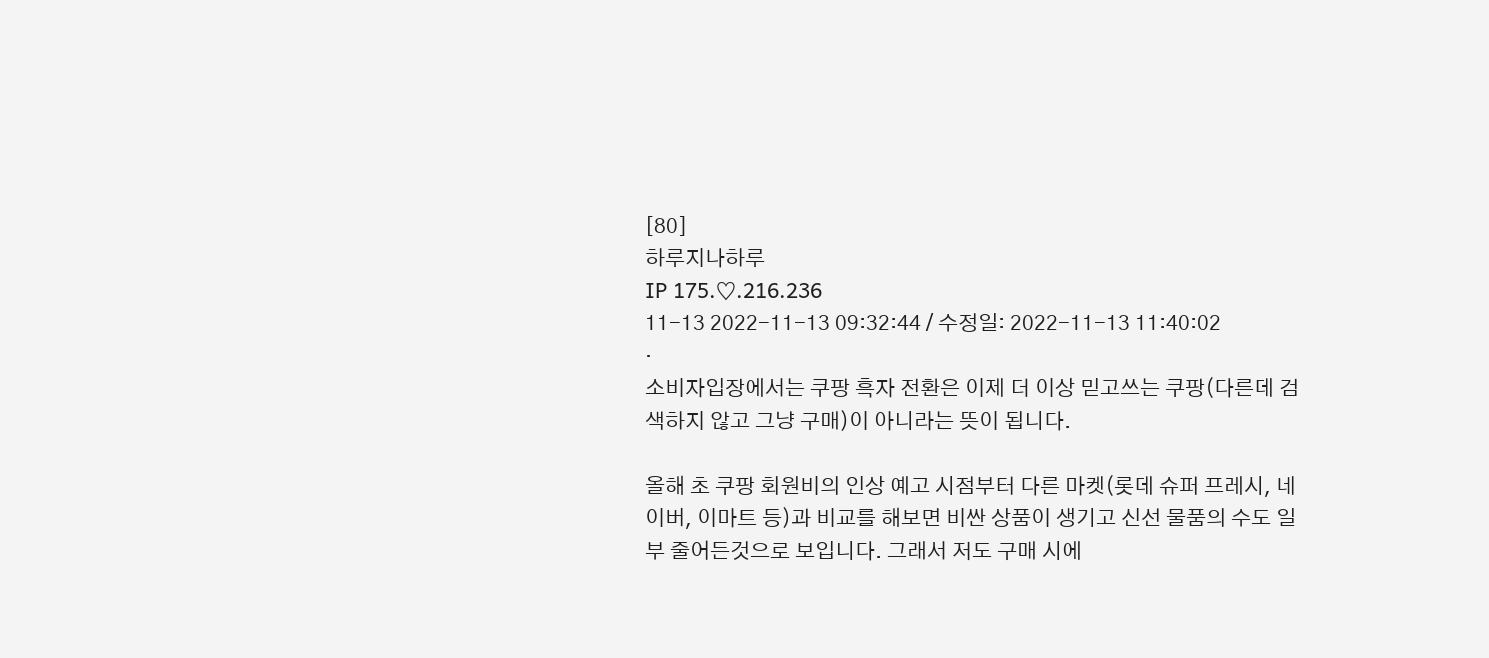[80]
하루지나하루
IP 175.♡.216.236
11-13 2022-11-13 09:32:44 / 수정일: 2022-11-13 11:40:02
·
소비자입장에서는 쿠팡 흑자 전환은 이제 더 이상 믿고쓰는 쿠팡(다른데 검색하지 않고 그냥 구매)이 아니라는 뜻이 됩니다.

올해 초 쿠팡 회원비의 인상 예고 시점부터 다른 마켓(롯데 슈퍼 프레시, 네이버, 이마트 등)과 비교를 해보면 비싼 상품이 생기고 신선 물품의 수도 일부 줄어든것으로 보입니다. 그래서 저도 구매 시에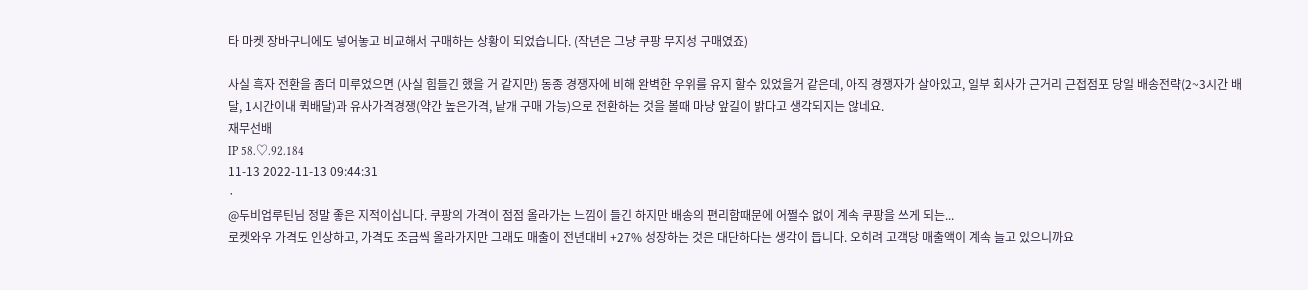타 마켓 장바구니에도 넣어놓고 비교해서 구매하는 상황이 되었습니다. (작년은 그냥 쿠팡 무지성 구매였죠)

사실 흑자 전환을 좀더 미루었으면 (사실 힘들긴 했을 거 같지만) 동종 경쟁자에 비해 완벽한 우위를 유지 할수 있었을거 같은데, 아직 경쟁자가 살아있고, 일부 회사가 근거리 근접점포 당일 배송전략(2~3시간 배달, 1시간이내 퀵배달)과 유사가격경쟁(약간 높은가격, 낱개 구매 가능)으로 전환하는 것을 볼때 마냥 앞길이 밝다고 생각되지는 않네요.
재무선배
IP 58.♡.92.184
11-13 2022-11-13 09:44:31
·
@두비업루틴님 정말 좋은 지적이십니다. 쿠팡의 가격이 점점 올라가는 느낌이 들긴 하지만 배송의 편리함때문에 어쩔수 없이 계속 쿠팡을 쓰게 되는...
로켓와우 가격도 인상하고, 가격도 조금씩 올라가지만 그래도 매출이 전년대비 +27% 성장하는 것은 대단하다는 생각이 듭니다. 오히려 고객당 매출액이 계속 늘고 있으니까요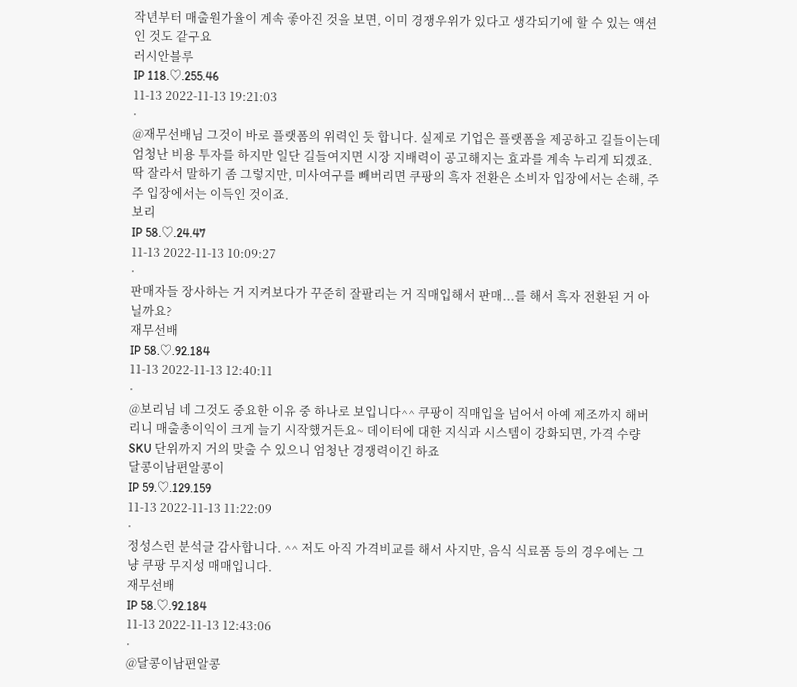작년부터 매출원가율이 계속 좋아진 것을 보면, 이미 경쟁우위가 있다고 생각되기에 할 수 있는 액션인 것도 같구요
러시안블루
IP 118.♡.255.46
11-13 2022-11-13 19:21:03
·
@재무선배님 그것이 바로 플랫폼의 위력인 듯 합니다. 실제로 기업은 플랫폼을 제공하고 길들이는데 엄청난 비용 투자를 하지만 일단 길들여지면 시장 지배력이 공고해지는 효과를 계속 누리게 되겠죠. 딱 잘라서 말하기 좀 그렇지만, 미사여구를 빼버리면 쿠팡의 흑자 전환은 소비자 입장에서는 손해, 주주 입장에서는 이득인 것이죠.
보리
IP 58.♡.24.47
11-13 2022-11-13 10:09:27
·
판매자들 장사하는 거 지켜보다가 꾸준히 잘팔리는 거 직매입해서 판매...를 해서 흑자 전환된 거 아닐까요?
재무선배
IP 58.♡.92.184
11-13 2022-11-13 12:40:11
·
@보리님 네 그것도 중요한 이유 중 하나로 보입니다^^ 쿠팡이 직매입을 넘어서 아예 제조까지 해버리니 매출총이익이 크게 늘기 시작했거든요~ 데이터에 대한 지식과 시스템이 강화되면, 가격 수량 SKU 단위까지 거의 맞출 수 있으니 엄청난 경쟁력이긴 하죠
달콩이남편알콩이
IP 59.♡.129.159
11-13 2022-11-13 11:22:09
·
정성스런 분석글 감사합니다. ^^ 저도 아직 가격비교를 해서 사지만, 음식 식료품 등의 경우에는 그냥 쿠팡 무지성 매매입니다.
재무선배
IP 58.♡.92.184
11-13 2022-11-13 12:43:06
·
@달콩이남편알콩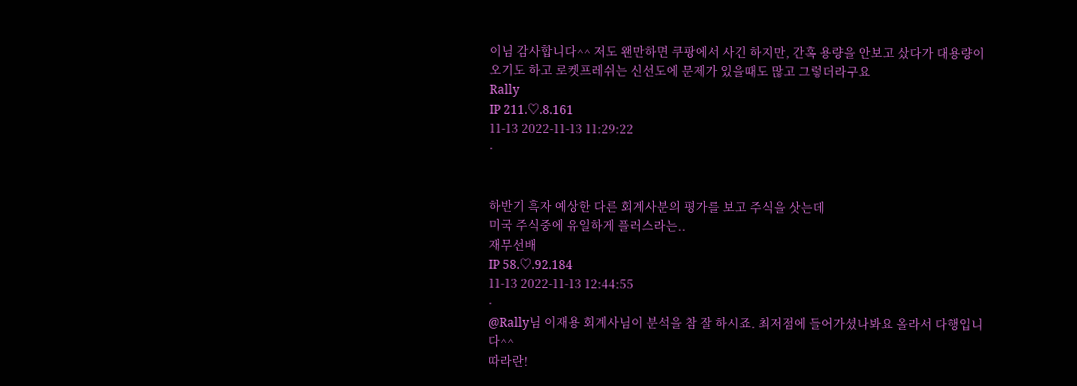이님 감사합니다^^ 저도 왠만하면 쿠팡에서 사긴 하지만, 간혹 용량을 안보고 샀다가 대용량이 오기도 하고 로켓프레쉬는 신선도에 문제가 있을때도 많고 그렇더라구요
Rally
IP 211.♡.8.161
11-13 2022-11-13 11:29:22
·


하반기 흑자 예상한 다른 회계사분의 평가를 보고 주식을 삿는데
미국 주식중에 유일하게 플러스라는..
재무선배
IP 58.♡.92.184
11-13 2022-11-13 12:44:55
·
@Rally님 이재용 회계사님이 분석을 참 잘 하시죠. 최저점에 들어가셨나봐요 올라서 다행입니다^^
따라란!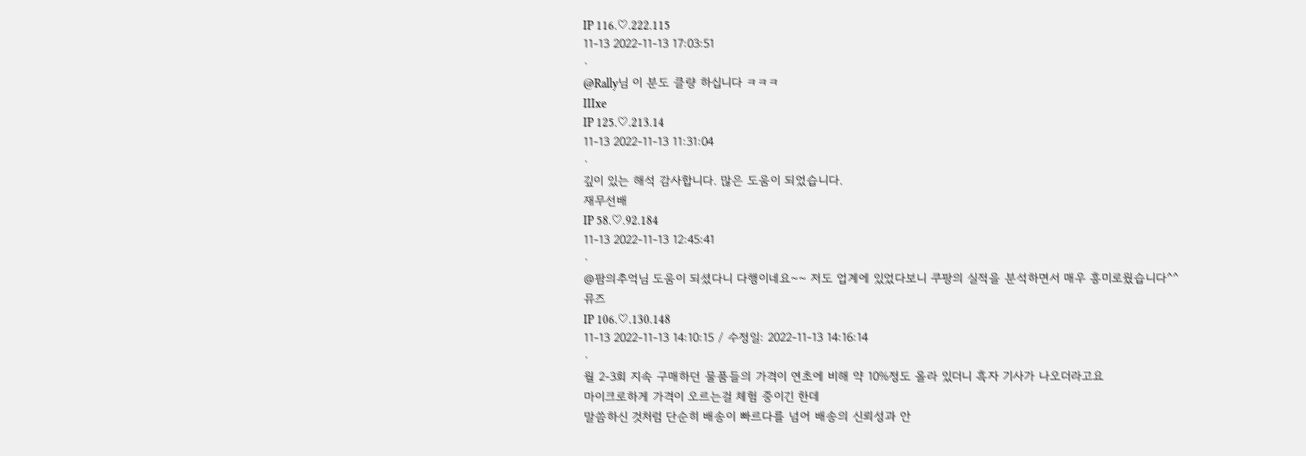IP 116.♡.222.115
11-13 2022-11-13 17:03:51
·
@Rally님 이 분도 클량 하십니다 ㅋㅋㅋ
IIIxe
IP 125.♡.213.14
11-13 2022-11-13 11:31:04
·
깊이 있는 해석 감사합니다. 많은 도움이 되었습니다.
재무선배
IP 58.♡.92.184
11-13 2022-11-13 12:45:41
·
@팜의추억님 도움이 되셨다니 다행이네요~~ 저도 업계에 있었다보니 쿠팡의 실적을 분석하면서 매우 흥미로웠습니다^^
뮤즈
IP 106.♡.130.148
11-13 2022-11-13 14:10:15 / 수정일: 2022-11-13 14:16:14
·
월 2-3회 지속 구매하던 물품들의 가격이 연초에 비해 약 10%정도 올라 있더니 흑자 기사가 나오더라고요
마이크로하게 가격이 오르는걸 체험 중이긴 한데
말씀하신 것처럼 단순히 배송이 빠르다를 넘어 배송의 신뢰성과 안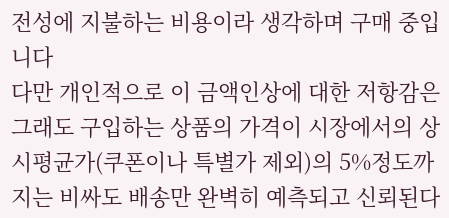전성에 지불하는 비용이라 생각하며 구매 중입니다
다만 개인적으로 이 금액인상에 대한 저항감은 그래도 구입하는 상품의 가격이 시장에서의 상시평균가(쿠폰이나 특별가 제외)의 5%정도까지는 비싸도 배송만 완벽히 예측되고 신뢰된다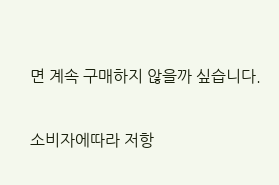면 계속 구매하지 않을까 싶습니다.

소비자에따라 저항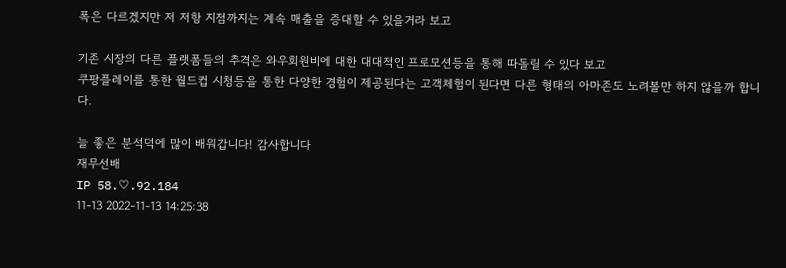폭은 다르겠지만 저 저항 지점까지는 계속 매출을 증대할 수 있을거라 보고

기존 시장의 다른 플랫폼들의 추격은 와우회원비에 대한 대대적인 프로모션등을 통해 따돌릴 수 있다 보고
쿠팡플레이를 통한 월드컵 시청등을 통한 다양한 경험이 제공된다는 고객체험이 된다면 다른 형태의 아마존도 노려볼만 하지 않을까 합니다.

늘 좋은 분석덕에 많이 배워갑니다! 감사합니다
재무선배
IP 58.♡.92.184
11-13 2022-11-13 14:25:38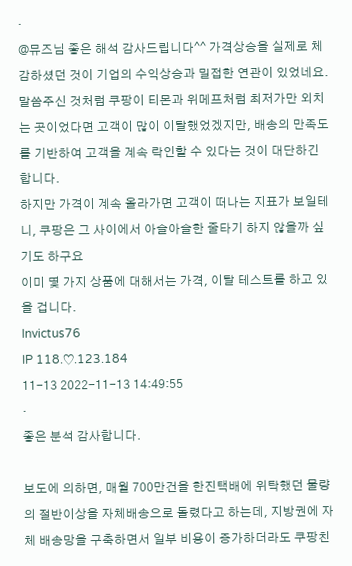·
@뮤즈님 좋은 해석 감사드립니다^^ 가격상승을 실제로 체감하셨던 것이 기업의 수익상승과 밀접한 연관이 있었네요.
말씀주신 것처럼 쿠팡이 티몬과 위메프처럼 최저가만 외치는 곳이었다면 고객이 많이 이탈했었겠지만, 배송의 만족도를 기반하여 고객을 계속 락인할 수 있다는 것이 대단하긴 합니다.
하지만 가격이 계속 올라가면 고객이 떠나는 지표가 보일테니, 쿠팡은 그 사이에서 아슬아슬한 줄타기 하지 않을까 싶기도 하구요
이미 몇 가지 상품에 대해서는 가격, 이탈 테스트를 하고 있을 겁니다.
Invictus76
IP 118.♡.123.184
11-13 2022-11-13 14:49:55
·
좋은 분석 감사합니다.

보도에 의하면, 매월 700만건을 한진택배에 위탁했던 물량의 절반이상을 자체배송으로 돌렸다고 하는데, 지방권에 자체 배송망을 구축하면서 일부 비용이 증가하더라도 쿠팡친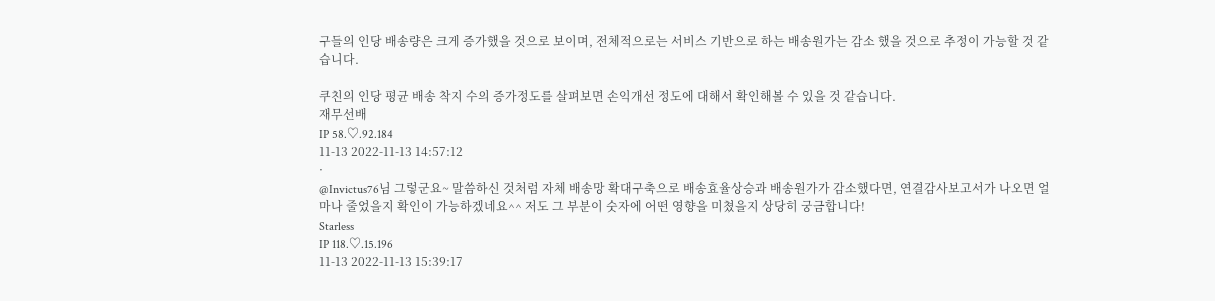구들의 인당 배송량은 크게 증가했을 것으로 보이며, 전체적으로는 서비스 기반으로 하는 배송원가는 감소 했을 것으로 추정이 가능할 것 같습니다.

쿠친의 인당 평균 배송 착지 수의 증가정도를 살펴보면 손익개선 정도에 대해서 확인해볼 수 있을 것 같습니다.
재무선배
IP 58.♡.92.184
11-13 2022-11-13 14:57:12
·
@Invictus76님 그렇군요~ 말씀하신 것처럼 자체 배송망 확대구축으로 배송효율상승과 배송원가가 감소했다면, 연결감사보고서가 나오면 얼마나 줄었을지 확인이 가능하겠네요^^ 저도 그 부분이 숫자에 어떤 영향을 미쳤을지 상당히 궁금합니다!
Starless
IP 118.♡.15.196
11-13 2022-11-13 15:39:17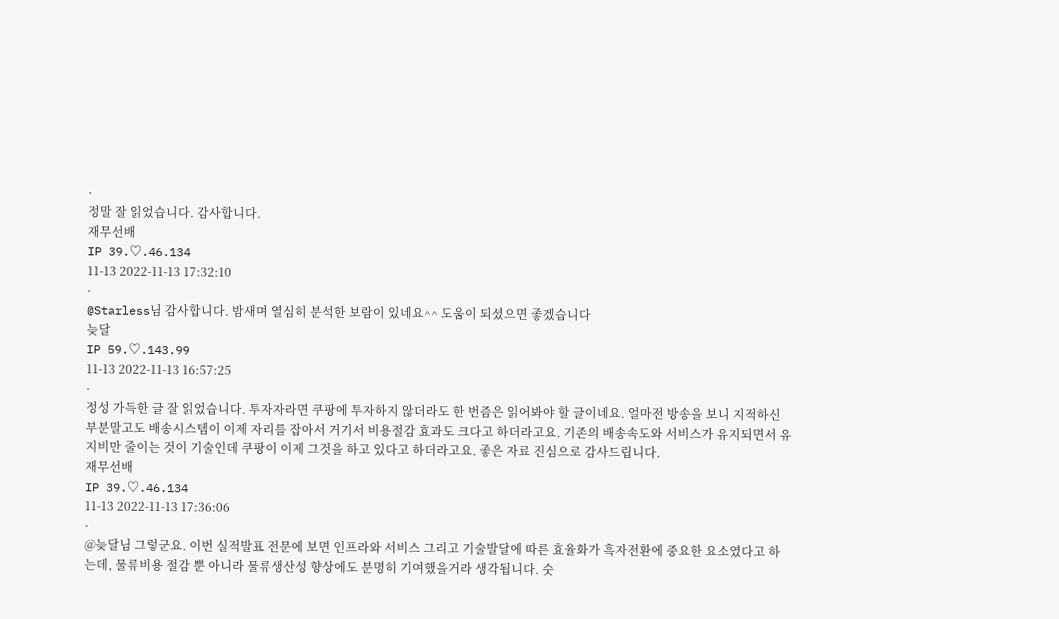·
정말 잘 읽었습니다. 감사합니다.
재무선배
IP 39.♡.46.134
11-13 2022-11-13 17:32:10
·
@Starless님 감사합니다. 밤새며 열심히 분석한 보람이 있네요^^ 도움이 되셨으면 좋겠습니다
늦달
IP 59.♡.143.99
11-13 2022-11-13 16:57:25
·
정성 가득한 글 잘 읽었습니다. 투자자라면 쿠팡에 투자하지 않더라도 한 번즘은 읽어봐야 할 글이네요. 얼마전 방송을 보니 지적하신 부분말고도 배송시스템이 이제 자리를 잡아서 거기서 비용절감 효과도 크다고 하더라고요. 기존의 배송속도와 서비스가 유지되면서 유지비만 줄이는 것이 기술인데 쿠팡이 이제 그것을 하고 있다고 하더라고요. 좋은 자료 진심으로 감사드립니다.
재무선배
IP 39.♡.46.134
11-13 2022-11-13 17:36:06
·
@늦달님 그렇군요. 이번 실적발표 전문에 보면 인프라와 서비스 그리고 기술발달에 따른 효율화가 흑자전환에 중요한 요소였다고 하는데, 물류비용 절감 뿐 아니라 물류생산성 향상에도 분명히 기여했을거라 생각됩니다. 숫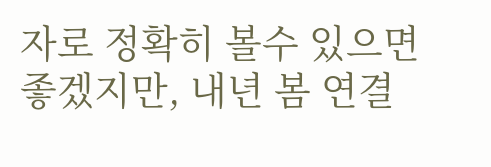자로 정확히 볼수 있으면 좋겠지만, 내년 봄 연결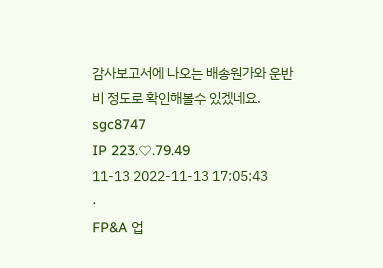감사보고서에 나오는 배송원가와 운반비 정도로 확인해볼수 있겠네요.
sgc8747
IP 223.♡.79.49
11-13 2022-11-13 17:05:43
·
FP&A 업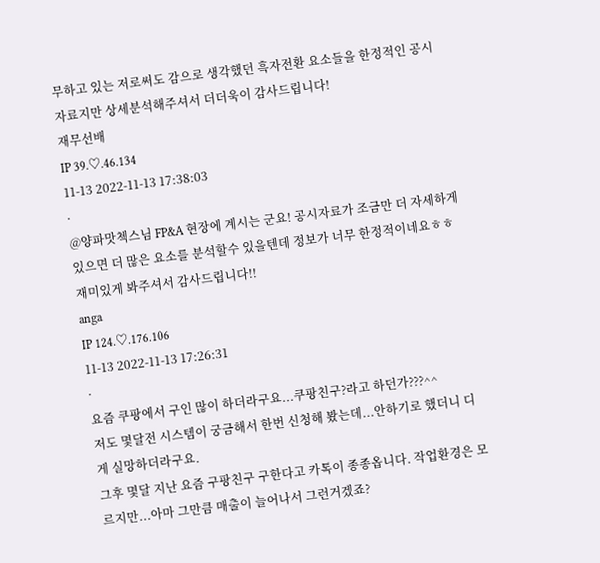무하고 있는 저로써도 감으로 생각했던 흑자전환 요소들을 한정적인 공시자료지만 상세분석해주셔서 더더욱이 감사드립니다!
재무선배
IP 39.♡.46.134
11-13 2022-11-13 17:38:03
·
@양파맛첵스님 FP&A 현장에 계시는 군요! 공시자료가 조금만 더 자세하게 있으면 더 많은 요소를 분석할수 있을텐데 정보가 너무 한정적이네요ㅎㅎ 재미있게 봐주셔서 감사드립니다!!
anga
IP 124.♡.176.106
11-13 2022-11-13 17:26:31
·
요즘 쿠팡에서 구인 많이 하더라구요...쿠팡친구?라고 하던가???^^
저도 몇달전 시스템이 궁금해서 한번 신청해 봤는데...안하기로 했더니 디게 실망하더라구요.
그후 몇달 지난 요즘 구팡친구 구한다고 카톡이 종종옵니다. 작업환경은 모르지만...아마 그만큼 매출이 늘어나서 그런거겠죠?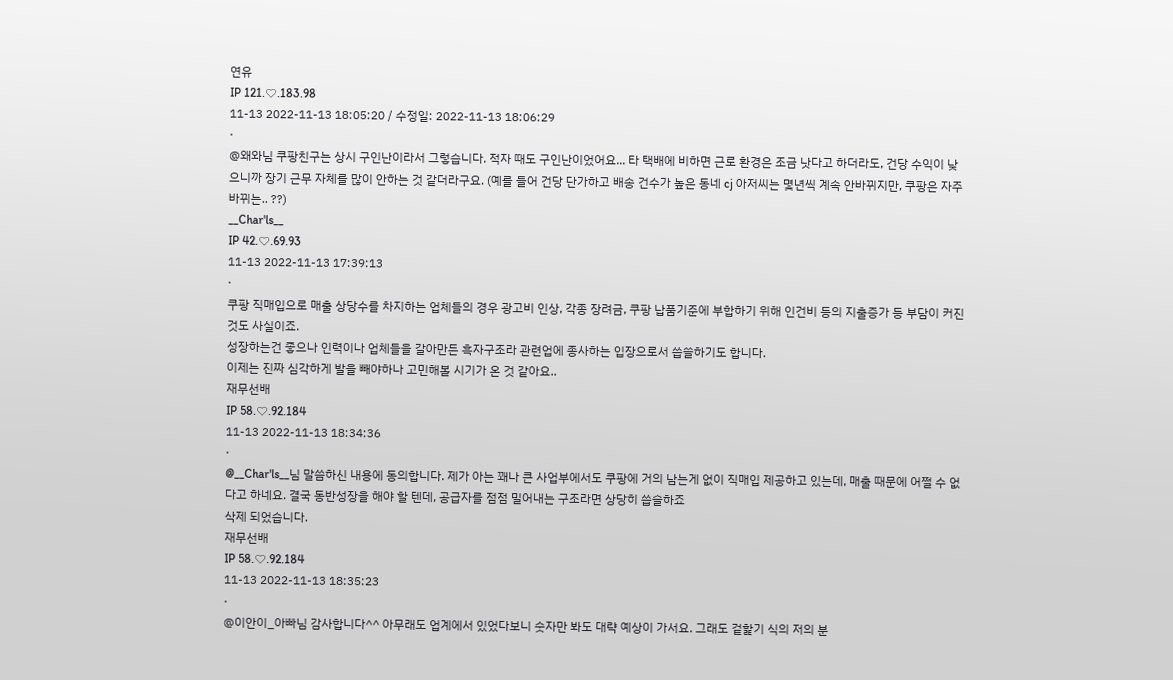연유
IP 121.♡.183.98
11-13 2022-11-13 18:05:20 / 수정일: 2022-11-13 18:06:29
·
@왜와님 쿠팡친구는 상시 구인난이라서 그렇습니다. 적자 때도 구인난이었어요... 타 택배에 비하면 근로 환경은 조금 낫다고 하더라도, 건당 수익이 낮으니까 장기 근무 자체를 많이 안하는 것 같더라구요. (예를 들어 건당 단가하고 배송 건수가 높은 동네 cj 아저씨는 몇년씩 계속 안바뀌지만, 쿠팡은 자주 바뀌는.. ??)
__Char'ls__
IP 42.♡.69.93
11-13 2022-11-13 17:39:13
·
쿠팡 직매입으로 매출 상당수를 차지하는 업체들의 경우 광고비 인상, 각종 장려금, 쿠팡 납품기준에 부합하기 위해 인건비 등의 지출증가 등 부담이 커진것도 사실이죠.
성장하는건 좋으나 인력이나 업체들을 갈아만든 흑자구조라 관련업에 종사하는 입장으로서 씁쓸하기도 합니다.
이제는 진짜 심각하게 발을 빼야하나 고민해볼 시기가 온 것 같아요..
재무선배
IP 58.♡.92.184
11-13 2022-11-13 18:34:36
·
@__Char'ls__님 말씀하신 내용에 동의합니다. 제가 아는 꽤나 큰 사업부에서도 쿠팡에 거의 남는게 없이 직매입 제공하고 있는데, 매출 때문에 어쩔 수 없다고 하네요. 결국 동반성장을 해야 할 텐데, 공급자를 점점 밀어내는 구조라면 상당히 씁슬하죠
삭제 되었습니다.
재무선배
IP 58.♡.92.184
11-13 2022-11-13 18:35:23
·
@이안이_아빠님 감사합니다^^ 아무래도 업계에서 있었다보니 숫자만 봐도 대략 예상이 가서요. 그래도 겉핥기 식의 저의 분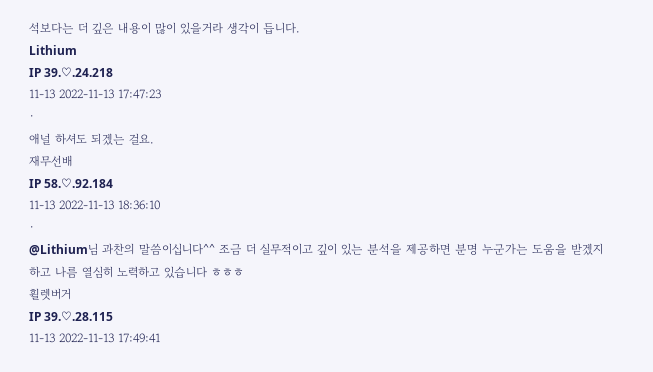석보다는 더 깊은 내용이 많이 있을거라 생각이 듭니다.
Lithium
IP 39.♡.24.218
11-13 2022-11-13 17:47:23
·
애널 하셔도 되겠는 걸요.
재무선배
IP 58.♡.92.184
11-13 2022-11-13 18:36:10
·
@Lithium님 과찬의 말씀이십니다^^ 조금 더 실무적이고 깊이 있는 분석을 제공하면 분명 누군가는 도움을 받겠지 하고 나름 열심히 노력하고 있습니다 ㅎㅎㅎ
휠렛버거
IP 39.♡.28.115
11-13 2022-11-13 17:49:41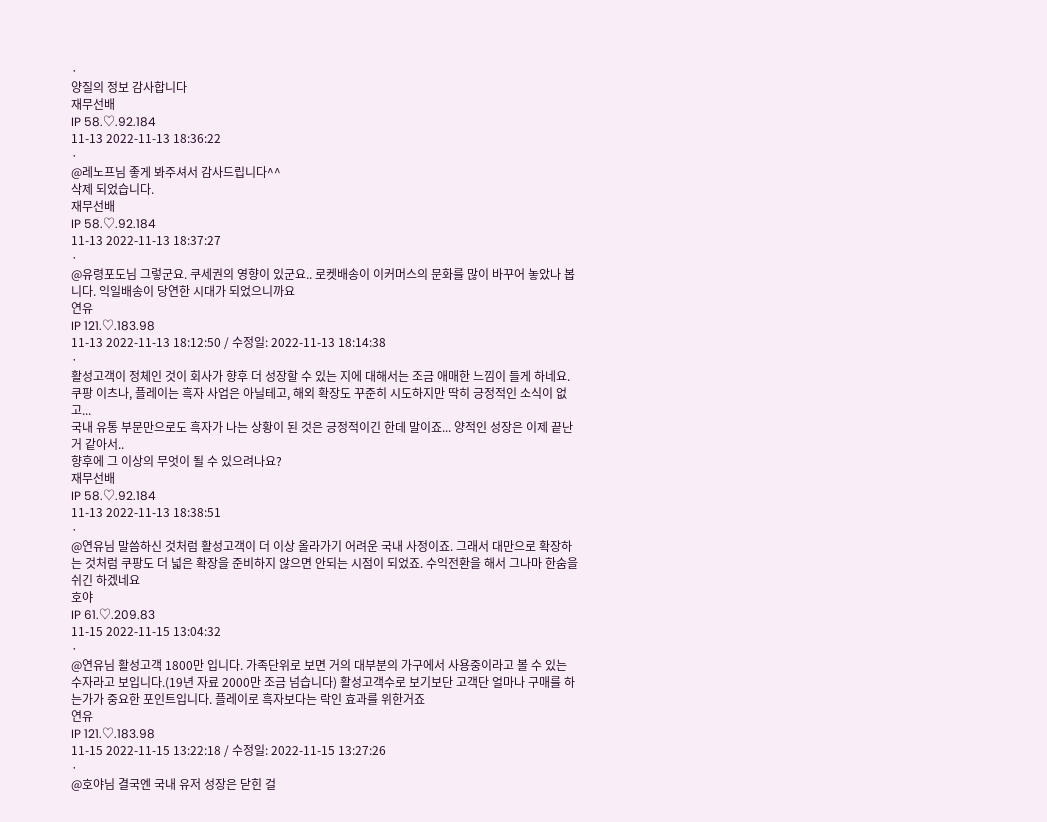·
양질의 정보 감사합니다
재무선배
IP 58.♡.92.184
11-13 2022-11-13 18:36:22
·
@레노프님 좋게 봐주셔서 감사드립니다^^
삭제 되었습니다.
재무선배
IP 58.♡.92.184
11-13 2022-11-13 18:37:27
·
@유령포도님 그렇군요. 쿠세권의 영향이 있군요.. 로켓배송이 이커머스의 문화를 많이 바꾸어 놓았나 봅니다. 익일배송이 당연한 시대가 되었으니까요
연유
IP 121.♡.183.98
11-13 2022-11-13 18:12:50 / 수정일: 2022-11-13 18:14:38
·
활성고객이 정체인 것이 회사가 향후 더 성장할 수 있는 지에 대해서는 조금 애매한 느낌이 들게 하네요.
쿠팡 이츠나, 플레이는 흑자 사업은 아닐테고, 해외 확장도 꾸준히 시도하지만 딱히 긍정적인 소식이 없고...
국내 유통 부문만으로도 흑자가 나는 상황이 된 것은 긍정적이긴 한데 말이죠... 양적인 성장은 이제 끝난 거 같아서..
향후에 그 이상의 무엇이 될 수 있으려나요?
재무선배
IP 58.♡.92.184
11-13 2022-11-13 18:38:51
·
@연유님 말씀하신 것처럼 활성고객이 더 이상 올라가기 어려운 국내 사정이죠. 그래서 대만으로 확장하는 것처럼 쿠팡도 더 넓은 확장을 준비하지 않으면 안되는 시점이 되었죠. 수익전환을 해서 그나마 한숨을 쉬긴 하겠네요
호야
IP 61.♡.209.83
11-15 2022-11-15 13:04:32
·
@연유님 활성고객 1800만 입니다. 가족단위로 보면 거의 대부분의 가구에서 사용중이라고 볼 수 있는 수자라고 보입니다.(19년 자료 2000만 조금 넘습니다) 활성고객수로 보기보단 고객단 얼마나 구매를 하는가가 중요한 포인트입니다. 플레이로 흑자보다는 락인 효과를 위한거죠
연유
IP 121.♡.183.98
11-15 2022-11-15 13:22:18 / 수정일: 2022-11-15 13:27:26
·
@호야님 결국엔 국내 유저 성장은 닫힌 걸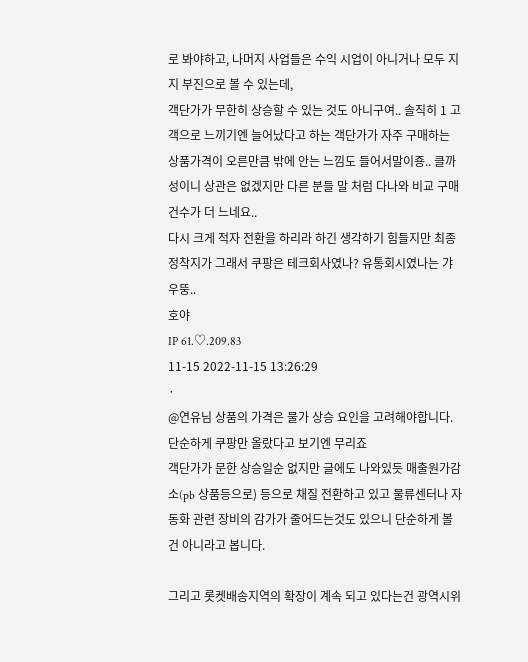로 봐야하고, 나머지 사업들은 수익 시업이 아니거나 모두 지지 부진으로 볼 수 있는데,
객단가가 무한히 상승할 수 있는 것도 아니구여.. 솔직히 1 고객으로 느끼기엔 늘어났다고 하는 객단가가 자주 구매하는 상품가격이 오른만큼 밖에 안는 느낌도 들어서말이죵.. 클까성이니 상관은 없겠지만 다른 분들 말 처럼 다나와 비교 구매건수가 더 느네요..
다시 크게 적자 전환을 하리라 하긴 생각하기 힘들지만 최종 정착지가 그래서 쿠팡은 테크회사였나? 유통회시였나는 갸우뚱..
호야
IP 61.♡.209.83
11-15 2022-11-15 13:26:29
·
@연유님 상품의 가격은 물가 상승 요인을 고려해야합니다. 단순하게 쿠팡만 올랐다고 보기엔 무리죠
객단가가 문한 상승일순 없지만 글에도 나와있듯 매출원가감소(pb 상품등으로) 등으로 채질 전환하고 있고 물류센터나 자동화 관련 장비의 감가가 줄어드는것도 있으니 단순하게 볼건 아니라고 봅니다.

그리고 롯켓배송지역의 확장이 계속 되고 있다는건 광역시위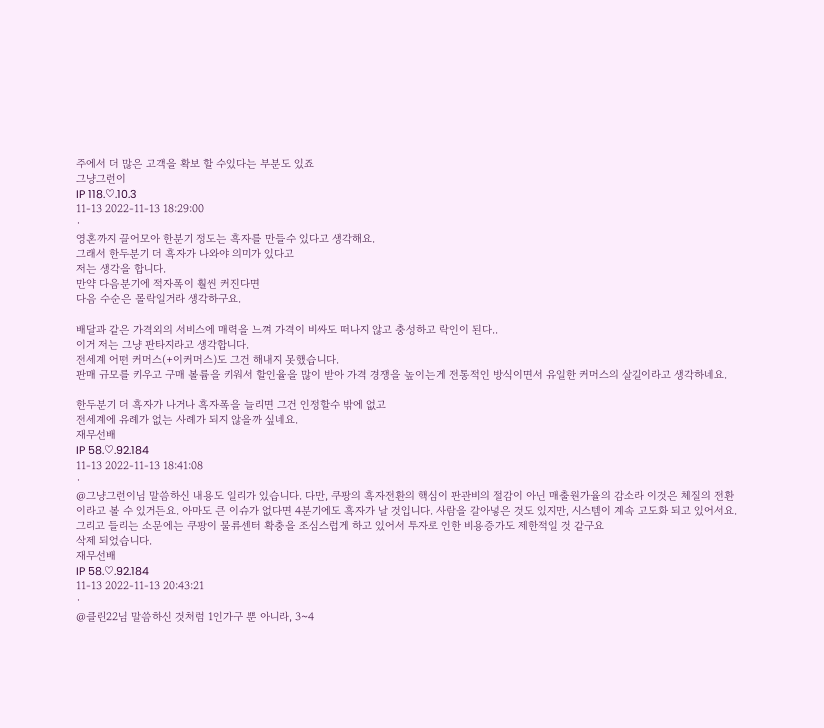주에서 더 많은 고객을 확보 할 수있다는 부분도 있죠
그냥그런이
IP 118.♡.10.3
11-13 2022-11-13 18:29:00
·
영혼까지 끌어모아 한분기 정도는 흑자를 만들수 있다고 생각해요.
그래서 한두분기 더 흑자가 나와야 의미가 있다고
저는 생각을 합니다.
만약 다음분기에 적자폭이 훨씬 커진다면
다음 수순은 몰락일거라 생각하구요.

배달과 같은 가격외의 서비스에 매력을 느껴 가격이 비싸도 떠나지 않고 충성하고 락인이 된다..
이거 저는 그냥 판타지라고 생각합니다.
전세계 어떤 커머스(+이커머스)도 그건 해내지 못했습니다.
판매 규모를 키우고 구매 볼륨을 키워서 할인율을 많이 받아 가격 경쟁을 높이는게 전통적인 방식이면서 유일한 커머스의 살길이라고 생각하네요.

한두분기 더 흑자가 나거나 흑자폭을 늘리면 그건 인정할수 밖에 없고
전세계에 유례가 없는 사례가 되지 않을까 싶네요.
재무선배
IP 58.♡.92.184
11-13 2022-11-13 18:41:08
·
@그냥그런이님 말씀하신 내용도 일리가 있습니다. 다만, 쿠팡의 흑자전환의 핵심이 판관비의 절감이 아닌 매출원가율의 감소라 이것은 체질의 전환이라고 볼 수 있거든요. 아마도 큰 이슈가 없다면 4분기에도 흑자가 날 것입니다. 사람을 갈아넣은 것도 있지만, 시스템이 계속 고도화 되고 있어서요. 그리고 들리는 소문에는 쿠팡이 물류센터 확충을 조심스럽게 하고 있어서 투자로 인한 비용증가도 제한적일 것 같구요
삭제 되었습니다.
재무선배
IP 58.♡.92.184
11-13 2022-11-13 20:43:21
·
@클린22님 말씀하신 것처럼 1인가구 뿐 아니라, 3~4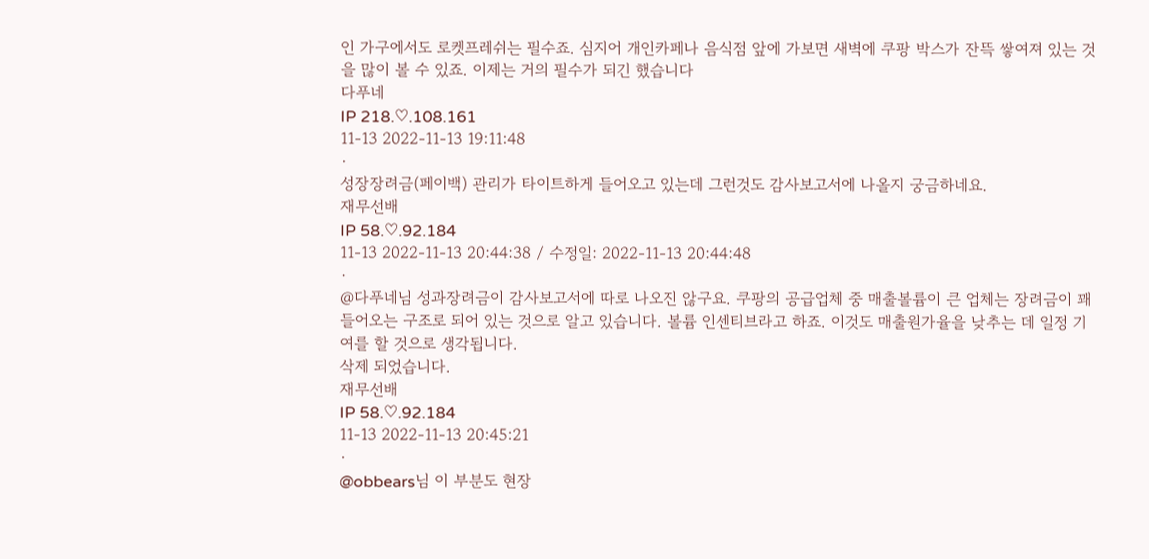인 가구에서도 로켓프레쉬는 필수죠. 심지어 개인카페나 음식점 앞에 가보면 새벽에 쿠팡 박스가 잔뜩 쌓여져 있는 것을 많이 볼 수 있죠. 이제는 거의 필수가 되긴 했습니다
다푸네
IP 218.♡.108.161
11-13 2022-11-13 19:11:48
·
성장장려금(페이백) 관리가 타이트하게 들어오고 있는데 그런것도 감사보고서에 나올지 궁금하네요.
재무선배
IP 58.♡.92.184
11-13 2022-11-13 20:44:38 / 수정일: 2022-11-13 20:44:48
·
@다푸네님 성과장려금이 감사보고서에 따로 나오진 않구요. 쿠팡의 공급업체 중 매출볼륨이 큰 업체는 장려금이 꽤 들어오는 구조로 되어 있는 것으로 알고 있습니다. 볼륨 인센티브라고 하죠. 이것도 매출원가율을 낮추는 데 일정 기여를 할 것으로 생각됩니다.
삭제 되었습니다.
재무선배
IP 58.♡.92.184
11-13 2022-11-13 20:45:21
·
@obbears님 이 부분도 현장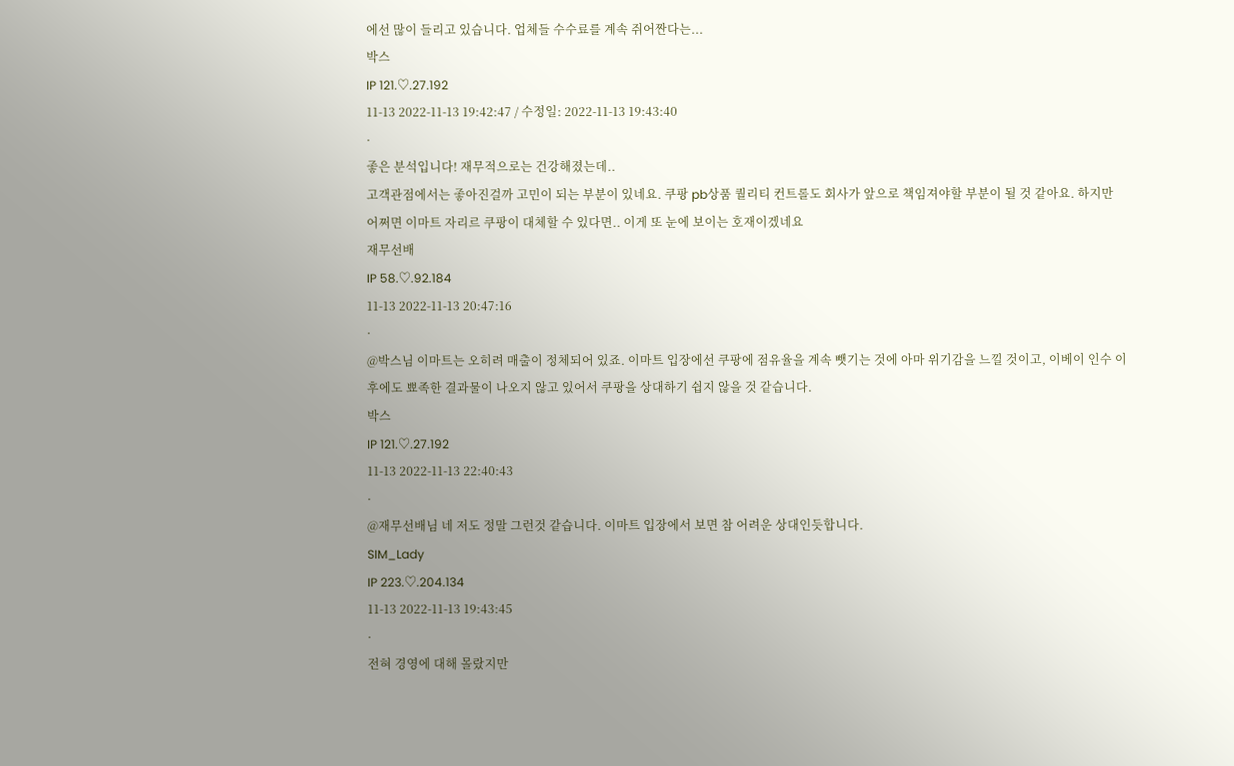에선 많이 들리고 있습니다. 업체들 수수료를 계속 쥐어짠다는...
박스
IP 121.♡.27.192
11-13 2022-11-13 19:42:47 / 수정일: 2022-11-13 19:43:40
·
좋은 분석입니다! 재무적으로는 건강해졌는데..
고객관점에서는 좋아진걸까 고민이 되는 부분이 있네요. 쿠팡 pb상품 퀄리티 컨트롤도 회사가 앞으로 책임져야할 부분이 될 것 같아요. 하지만 어쩌면 이마트 자리르 쿠팡이 대체할 수 있다면.. 이게 또 눈에 보이는 호재이겠네요
재무선배
IP 58.♡.92.184
11-13 2022-11-13 20:47:16
·
@박스님 이마트는 오히려 매출이 정체되어 있죠. 이마트 입장에선 쿠팡에 점유율을 계속 뺏기는 것에 아마 위기감을 느낄 것이고, 이베이 인수 이후에도 뾰족한 결과물이 나오지 않고 있어서 쿠팡을 상대하기 쉽지 않을 것 같습니다.
박스
IP 121.♡.27.192
11-13 2022-11-13 22:40:43
·
@재무선배님 네 저도 정말 그런것 같습니다. 이마트 입장에서 보면 참 어려운 상대인듯합니다.
SIM_Lady
IP 223.♡.204.134
11-13 2022-11-13 19:43:45
·
전혀 경영에 대해 몰랐지만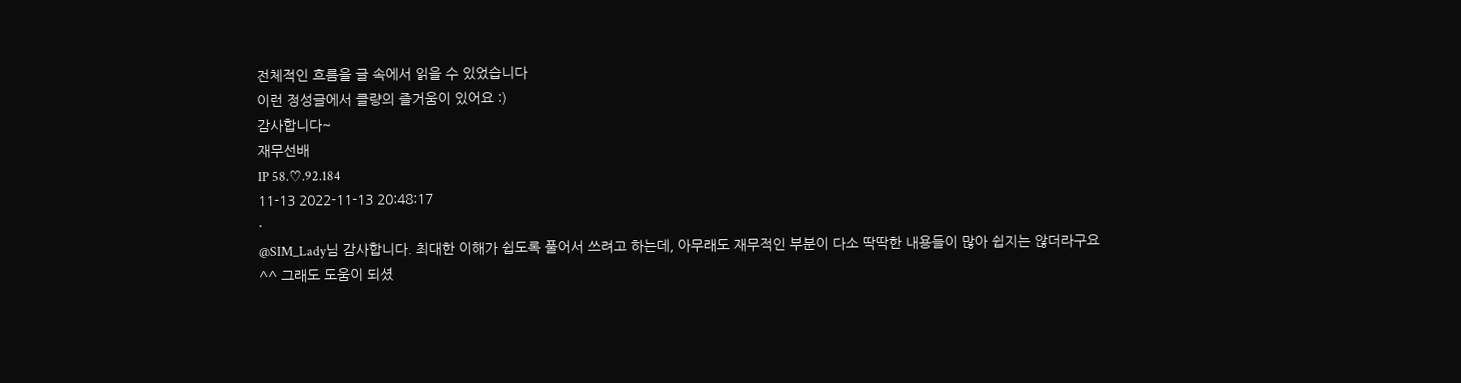전체적인 흐름을 글 속에서 읽을 수 있었습니다
이런 정성글에서 클량의 즐거움이 있어요 :)
감사합니다~
재무선배
IP 58.♡.92.184
11-13 2022-11-13 20:48:17
·
@SIM_Lady님 감사합니다. 최대한 이해가 쉽도록 풀어서 쓰려고 하는데, 아무래도 재무적인 부분이 다소 딱딱한 내용들이 많아 쉽지는 않더라구요^^ 그래도 도움이 되셨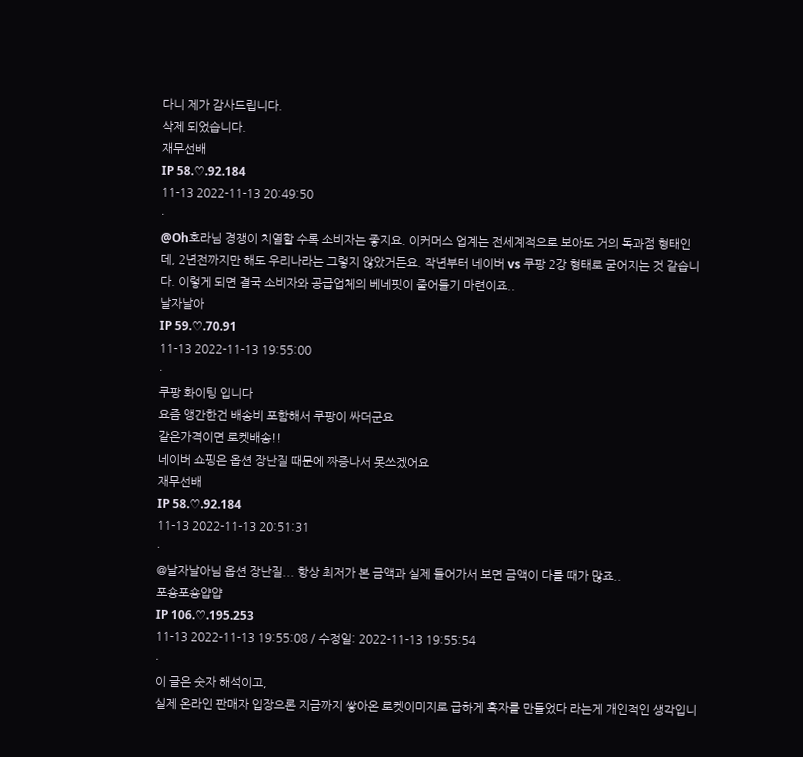다니 제가 감사드립니다.
삭제 되었습니다.
재무선배
IP 58.♡.92.184
11-13 2022-11-13 20:49:50
·
@Oh호라님 경쟁이 치열할 수록 소비자는 좋지요. 이커머스 업계는 전세계적으로 보아도 거의 독과점 형태인데, 2년전까지만 해도 우리나라는 그렇지 않았거든요. 작년부터 네이버 vs 쿠팡 2강 형태로 굳어지는 것 같습니다. 이렇게 되면 결국 소비자와 공급업체의 베네핏이 줄어들기 마련이죠..
날자날아
IP 59.♡.70.91
11-13 2022-11-13 19:55:00
·
쿠팡 화이팅 입니다
요즘 앵간한건 배송비 포함해서 쿠팡이 싸더군요
같은가격이면 로켓배송!!
네이버 쇼핑은 옵션 장난질 때문에 짜증나서 못쓰겠어요
재무선배
IP 58.♡.92.184
11-13 2022-11-13 20:51:31
·
@날자날아님 옵션 장난질... 항상 최저가 본 금액과 실제 들어가서 보면 금액이 다를 때가 많죠..
포숑포숑얍얍
IP 106.♡.195.253
11-13 2022-11-13 19:55:08 / 수정일: 2022-11-13 19:55:54
·
이 글은 숫자 해석이고,
실제 온라인 판매자 입장으론 지금까지 쌓아온 로켓이미지로 급하게 흑자를 만들었다 라는게 개인적인 생각입니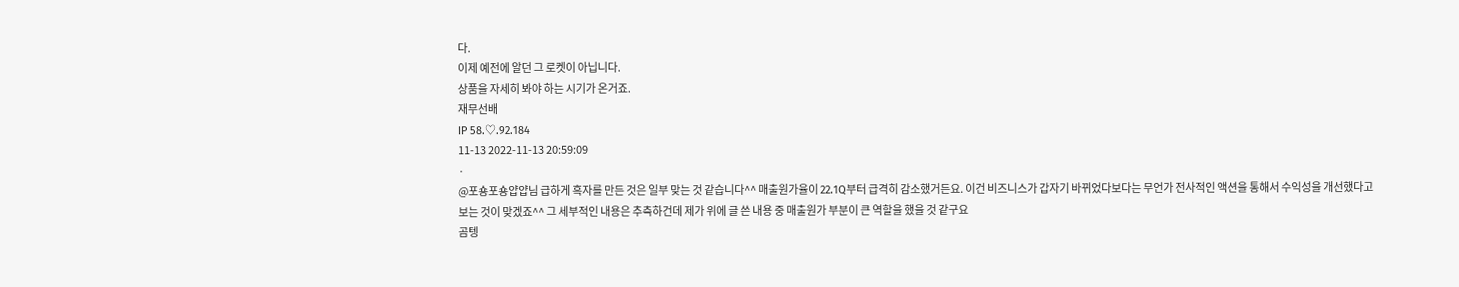다.
이제 예전에 알던 그 로켓이 아닙니다.
상품을 자세히 봐야 하는 시기가 온거죠.
재무선배
IP 58.♡.92.184
11-13 2022-11-13 20:59:09
·
@포숑포숑얍얍님 급하게 흑자를 만든 것은 일부 맞는 것 같습니다^^ 매출원가율이 22.1Q부터 급격히 감소했거든요. 이건 비즈니스가 갑자기 바뀌었다보다는 무언가 전사적인 액션을 통해서 수익성을 개선했다고 보는 것이 맞겠죠^^ 그 세부적인 내용은 추측하건데 제가 위에 글 쓴 내용 중 매출원가 부분이 큰 역할을 했을 것 같구요
곰텡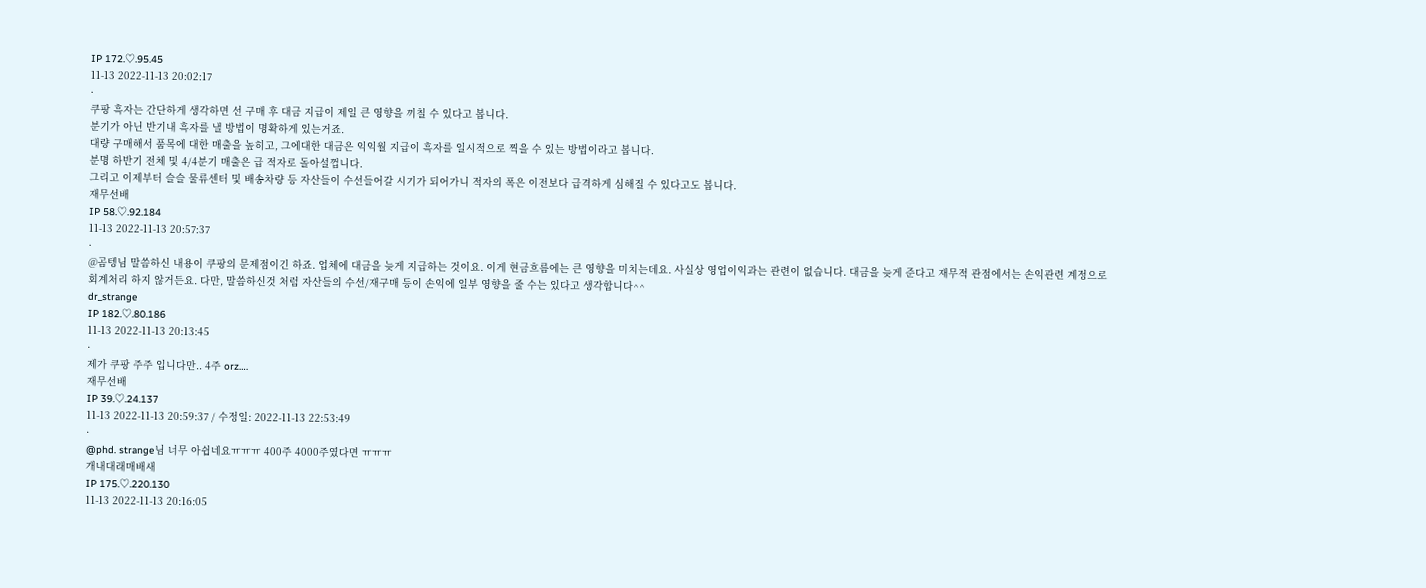IP 172.♡.95.45
11-13 2022-11-13 20:02:17
·
쿠팡 흑자는 간단하게 생각하면 선 구매 후 대금 지급이 제일 큰 영향을 끼칠 수 있다고 봅니다.
분기가 아닌 반기내 흑자를 낼 방법이 명확하게 있는거죠.
대량 구매해서 품목에 대한 매출을 높히고, 그에대한 대금은 익익월 지급이 흑자를 일시적으로 찍을 수 있는 방법이라고 봅니다.
분명 하반기 전체 및 4/4분기 매출은 급 적자로 돌아설껍니다.
그리고 이제부터 슬슬 물류센터 및 배송차량 등 자산들이 수선들어갈 시기가 되어가니 적자의 폭은 이전보다 급격하게 심해질 수 있다고도 봅니다.
재무선배
IP 58.♡.92.184
11-13 2022-11-13 20:57:37
·
@곰텡님 말씀하신 내용이 쿠팡의 문제점이긴 하죠. 업체에 대금을 늦게 지급하는 것이요. 이게 현금흐름에는 큰 영향을 미치는데요. 사실상 영업이익과는 관련이 없습니다. 대금을 늦게 준다고 재무적 관점에서는 손익관련 계정으로 회계처리 하지 않거든요. 다만, 말씀하신것 처럼 자산들의 수선/재구매 등이 손익에 일부 영향을 줄 수는 있다고 생각합니다^^
dr_strange
IP 182.♡.80.186
11-13 2022-11-13 20:13:45
·
제가 쿠팡 주주 입니다만.. 4주 orz….
재무선배
IP 39.♡.24.137
11-13 2022-11-13 20:59:37 / 수정일: 2022-11-13 22:53:49
·
@phd. strange님 너무 아쉽네요ㅠㅠㅠ 400주 4000주였다면 ㅠㅠㅠ
개내대래매배새
IP 175.♡.220.130
11-13 2022-11-13 20:16:05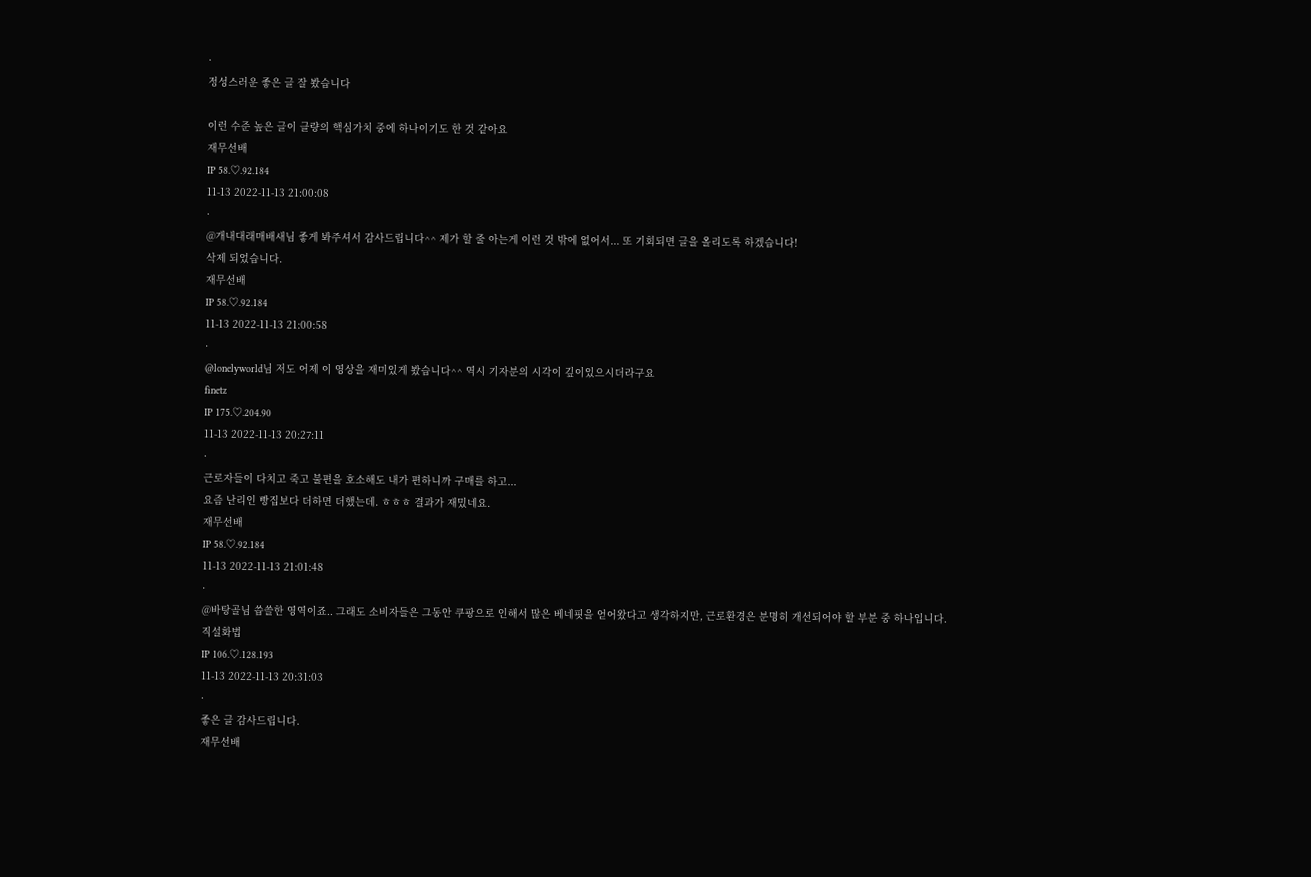·
정성스러운 좋은 글 잘 봤습니다

이런 수준 높은 글이 클량의 핵심가치 중에 하나이기도 한 것 같아요
재무선배
IP 58.♡.92.184
11-13 2022-11-13 21:00:08
·
@개내대래매배새님 좋게 봐주셔서 감사드립니다^^ 제가 할 줄 아는게 이런 것 밖에 없어서... 또 기회되면 글을 올리도록 하겠습니다!
삭제 되었습니다.
재무선배
IP 58.♡.92.184
11-13 2022-11-13 21:00:58
·
@lonelyworld님 저도 어제 이 영상을 재미있게 봤습니다^^ 역시 기자분의 시각이 깊이있으시더라구요
finetz
IP 175.♡.204.90
11-13 2022-11-13 20:27:11
·
근로자들이 다치고 죽고 불편을 호소해도 내가 편하니까 구매를 하고...
요즘 난리인 빵집보다 더하면 더했는데. ㅎㅎㅎ 결과가 재밌네요.
재무선배
IP 58.♡.92.184
11-13 2022-11-13 21:01:48
·
@바탕골님 씁쓸한 영역이죠.. 그래도 소비자들은 그동안 쿠팡으로 인해서 많은 베네핏을 얻어왔다고 생각하지만, 근로환경은 분명히 개선되어야 할 부분 중 하나입니다.
직설화법
IP 106.♡.128.193
11-13 2022-11-13 20:31:03
·
좋은 글 감사드립니다.
재무선배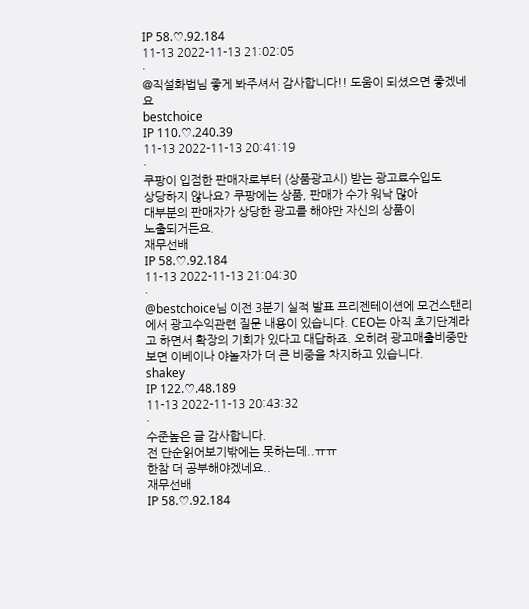IP 58.♡.92.184
11-13 2022-11-13 21:02:05
·
@직설화법님 좋게 봐주셔서 감사합니다!! 도움이 되셨으면 좋겠네요
bestchoice
IP 110.♡.240.39
11-13 2022-11-13 20:41:19
·
쿠팡이 입점한 판매자로부터 (상품광고시) 받는 광고료수입도
상당하지 않나요? 쿠팡에는 상품, 판매가 수가 워낙 많아
대부분의 판매자가 상당한 광고를 해야만 자신의 상품이
노출되거든요.
재무선배
IP 58.♡.92.184
11-13 2022-11-13 21:04:30
·
@bestchoice님 이전 3분기 실적 발표 프리젠테이션에 모건스탠리에서 광고수익관련 질문 내용이 있습니다. CEO는 아직 초기단계라고 하면서 확장의 기회가 있다고 대답하죠. 오히려 광고매출비중만 보면 이베이나 야놀자가 더 큰 비중을 차지하고 있습니다.
shakey
IP 122.♡.48.189
11-13 2022-11-13 20:43:32
·
수준높은 글 감사합니다.
전 단순읽어보기밖에는 못하는데..ㅠㅠ
한참 더 공부해야겠네요..
재무선배
IP 58.♡.92.184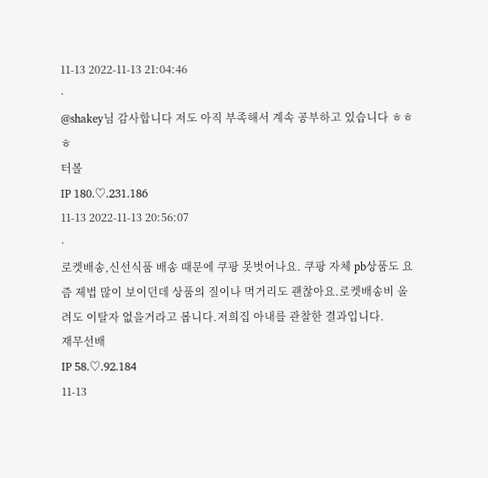11-13 2022-11-13 21:04:46
·
@shakey님 감사합니다 저도 아직 부족해서 계속 공부하고 있습니다 ㅎㅎㅎ
터볼
IP 180.♡.231.186
11-13 2022-11-13 20:56:07
·
로켓배송,신선식품 배송 때문에 쿠팡 못벗어나요. 쿠팡 자체 pb상품도 요즘 제법 많이 보이던데 상품의 질이나 먹거리도 괜찮아요.로켓배송비 올려도 이탈자 없을거라고 봅니다.저희집 아내를 관찰한 결과입니다.
재무선배
IP 58.♡.92.184
11-13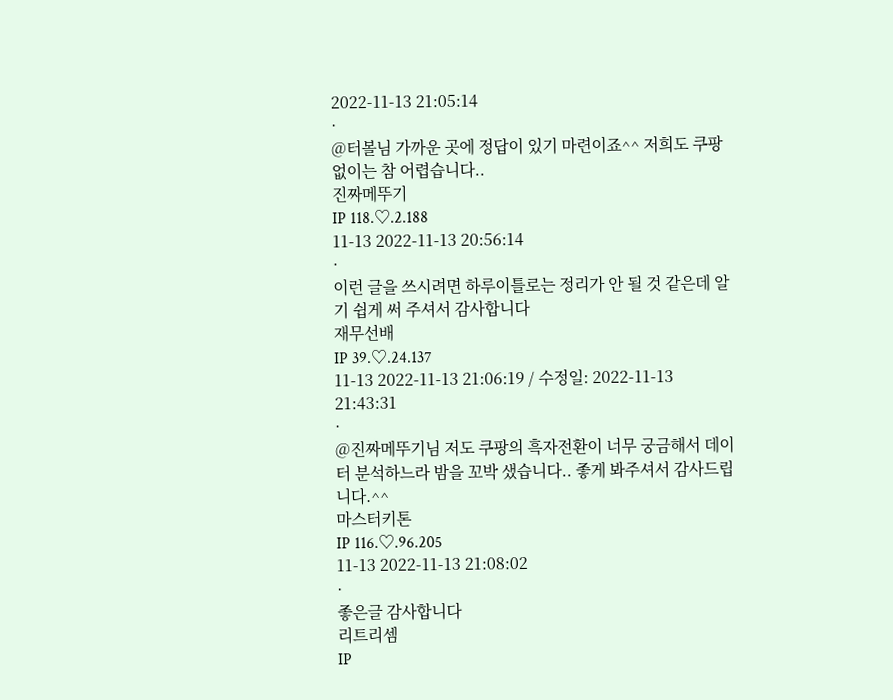2022-11-13 21:05:14
·
@터볼님 가까운 곳에 정답이 있기 마련이죠^^ 저희도 쿠팡 없이는 참 어렵습니다..
진짜메뚜기
IP 118.♡.2.188
11-13 2022-11-13 20:56:14
·
이런 글을 쓰시려면 하루이틀로는 정리가 안 될 것 같은데 알기 쉽게 써 주셔서 감사합니다
재무선배
IP 39.♡.24.137
11-13 2022-11-13 21:06:19 / 수정일: 2022-11-13 21:43:31
·
@진짜메뚜기님 저도 쿠팡의 흑자전환이 너무 궁금해서 데이터 분석하느라 밤을 꼬박 샜습니다.. 좋게 봐주셔서 감사드립니다.^^
마스터키톤
IP 116.♡.96.205
11-13 2022-11-13 21:08:02
·
좋은글 감사합니다
리트리셈
IP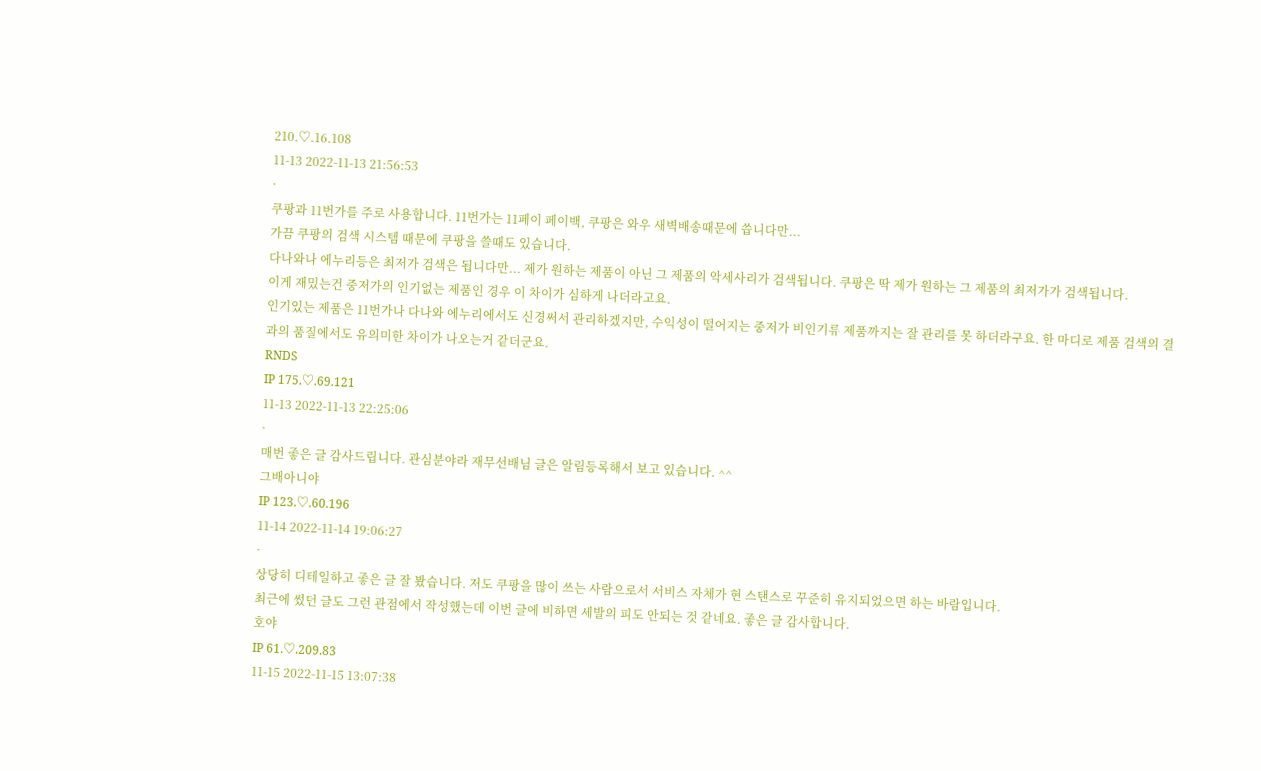210.♡.16.108
11-13 2022-11-13 21:56:53
·
쿠팡과 11번가를 주로 사용합니다. 11번가는 11페이 페이백, 쿠팡은 와우 새벽배송때문에 씁니다만...
가끔 쿠팡의 검색 시스템 때문에 쿠팡을 쓸때도 있습니다.
다나와나 에누리등은 최저가 검색은 됩니다만... 제가 원하는 제품이 아닌 그 제품의 악세사리가 검색됩니다. 쿠팡은 딱 제가 원하는 그 제품의 최저가가 검색됩니다.
이게 재밌는건 중저가의 인기없는 제품인 경우 이 차이가 심하게 나더라고요.
인기있는 제품은 11번가나 다나와 에누리에서도 신경써서 관리하겠지만, 수익성이 떨어지는 중저가 비인기류 제품까지는 잘 관리를 못 하더라구요. 한 마디로 제품 검색의 결과의 품질에서도 유의미한 차이가 나오는거 같더군요.
RNDS
IP 175.♡.69.121
11-13 2022-11-13 22:25:06
·
매번 좋은 글 감사드립니다. 관심분야라 재무선배님 글은 알림등록해서 보고 있습니다. ^^
그배아니야
IP 123.♡.60.196
11-14 2022-11-14 19:06:27
·
상당히 디테일하고 좋은 글 잘 봤습니다. 저도 쿠팡을 많이 쓰는 사람으로서 서비스 자체가 현 스탠스로 꾸준히 유지되었으면 하는 바람입니다.
최근에 썼던 글도 그런 관점에서 작성했는데 이번 글에 비하면 세발의 피도 안되는 것 같네요. 좋은 글 감사합니다.
호야
IP 61.♡.209.83
11-15 2022-11-15 13:07:38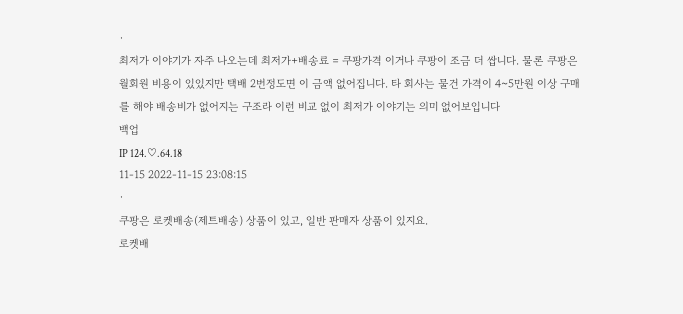·
최저가 이야기가 자주 나오는데 최저가+배송료 = 쿠팡가격 이거나 쿠팡이 조금 더 쌉니다. 물론 쿠팡은 월회원 비용이 있있지만 택배 2번정도면 이 금액 없어집니다. 타 회사는 물건 가격이 4~5만원 이상 구매를 해야 배송비가 없어지는 구조라 이런 비교 없이 최저가 이야기는 의미 없어보입니다
백업
IP 124.♡.64.18
11-15 2022-11-15 23:08:15
·
쿠팡은 로켓배송(제트배송) 상품이 있고, 일반 판매자 상품이 있지요.
로켓배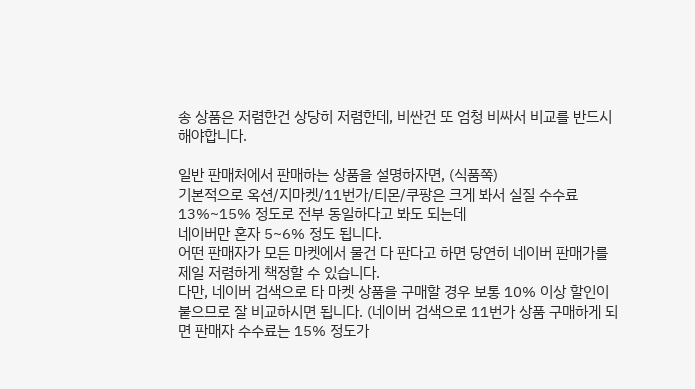송 상품은 저렴한건 상당히 저렴한데, 비싼건 또 엄청 비싸서 비교를 반드시 해야합니다.

일반 판매처에서 판매하는 상품을 설명하자면, (식품쪽)
기본적으로 옥션/지마켓/11번가/티몬/쿠팡은 크게 봐서 실질 수수료 13%~15% 정도로 전부 동일하다고 봐도 되는데
네이버만 혼자 5~6% 정도 됩니다.
어떤 판매자가 모든 마켓에서 물건 다 판다고 하면 당연히 네이버 판매가를 제일 저렴하게 책정할 수 있습니다.
다만, 네이버 검색으로 타 마켓 상품을 구매할 경우 보통 10% 이상 할인이 붙으므로 잘 비교하시면 됩니다. (네이버 검색으로 11번가 상품 구매하게 되면 판매자 수수료는 15% 정도가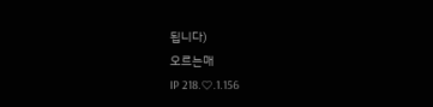됩니다)
오르는매
IP 218.♡.1.156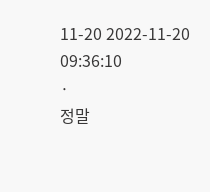11-20 2022-11-20 09:36:10
·
정말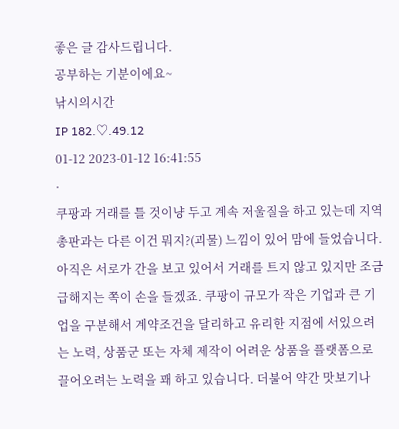좋은 글 감사드립니다.
공부하는 기분이에요~
낚시의시간
IP 182.♡.49.12
01-12 2023-01-12 16:41:55
·
쿠팡과 거래를 틀 것이냥 두고 계속 저울질을 하고 있는데 지역총판과는 다른 이건 뭐지?(괴물) 느낌이 있어 맘에 들었습니다. 아직은 서로가 간을 보고 있어서 거래를 트지 않고 있지만 조금 급해지는 쪽이 손을 들겠죠. 쿠팡이 규모가 작은 기업과 큰 기업을 구분해서 계약조건을 달리하고 유리한 지점에 서있으려는 노력, 상품군 또는 자체 제작이 어려운 상품을 플랫폼으로 끌어오려는 노력을 꽤 하고 있습니다. 더불어 약간 맛보기나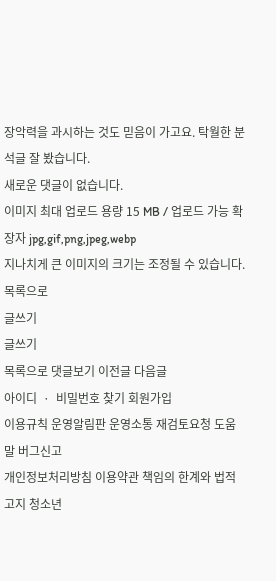장악력을 과시하는 것도 믿음이 가고요. 탁월한 분석글 잘 봤습니다.
새로운 댓글이 없습니다.
이미지 최대 업로드 용량 15 MB / 업로드 가능 확장자 jpg,gif,png,jpeg,webp
지나치게 큰 이미지의 크기는 조정될 수 있습니다.
목록으로
글쓰기
글쓰기
목록으로 댓글보기 이전글 다음글
아이디  ·  비밀번호 찾기 회원가입
이용규칙 운영알림판 운영소통 재검토요청 도움말 버그신고
개인정보처리방침 이용약관 책임의 한계와 법적고지 청소년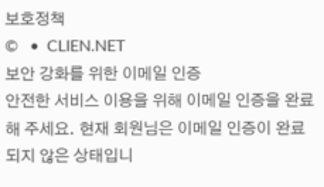보호정책
©   •  CLIEN.NET
보안 강화를 위한 이메일 인증
안전한 서비스 이용을 위해 이메일 인증을 완료해 주세요. 현재 회원님은 이메일 인증이 완료되지 않은 상태입니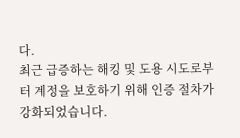다.
최근 급증하는 해킹 및 도용 시도로부터 계정을 보호하기 위해 인증 절차가 강화되었습니다.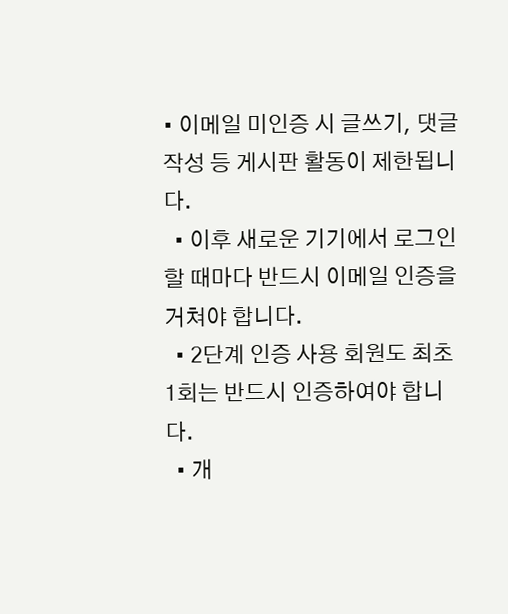• 이메일 미인증 시 글쓰기, 댓글 작성 등 게시판 활동이 제한됩니다.
  • 이후 새로운 기기에서 로그인할 때마다 반드시 이메일 인증을 거쳐야 합니다.
  • 2단계 인증 사용 회원도 최초 1회는 반드시 인증하여야 합니다.
  • 개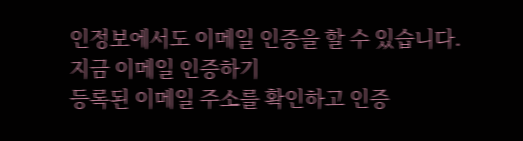인정보에서도 이메일 인증을 할 수 있습니다.
지금 이메일 인증하기
등록된 이메일 주소를 확인하고 인증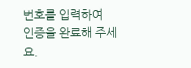번호를 입력하여
인증을 완료해 주세요.